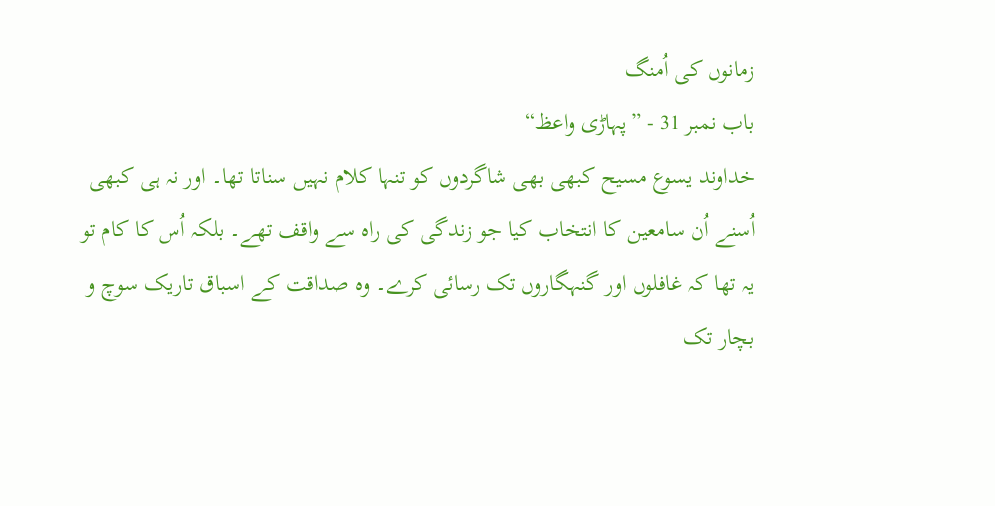زمانوں کی اُمنگ
باب نمبر 31 - ”پہاڑی واعظ“
خداوند یسوع مسیح کبھی بھی شاگردوں کو تنہا کلام نہیں سناتا تھا۔ اور نہ ہی کبھی اُسنے اُن سامعین کا انتخاب کیا جو زندگی کی راہ سے واقف تھے۔ بلکہ اُس کا کام تو یہ تھا کہ غافلوں اور گنہگاروں تک رسائی کرے۔ وہ صداقت کے اسباق تاریک سوچ و بچار تک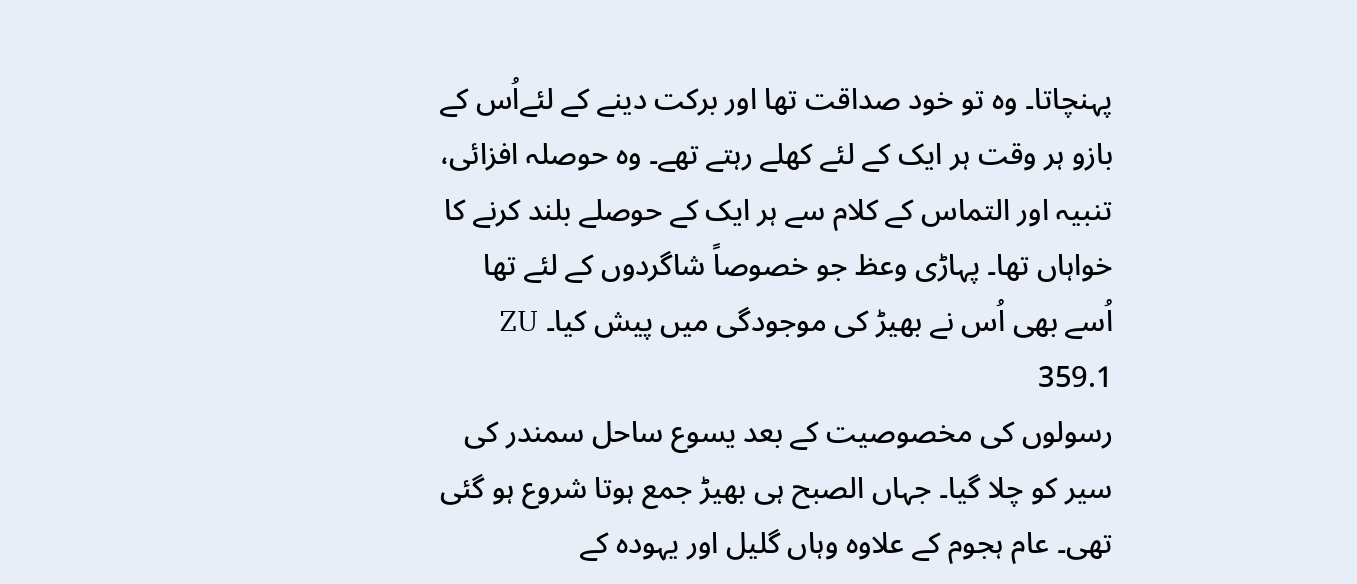پہنچاتا۔ وہ تو خود صداقت تھا اور برکت دینے کے لئےاُس کے بازو ہر وقت ہر ایک کے لئے کھلے رہتے تھے۔ وہ حوصلہ افزائی، تنبیہ اور التماس کے کلام سے ہر ایک کے حوصلے بلند کرنے کا خواہاں تھا۔ پہاڑی وعظ جو خصوصاً شاگردوں کے لئے تھا اُسے بھی اُس نے بھیڑ کی موجودگی میں پیش کیا۔ ZU 359.1
رسولوں کی مخصوصیت کے بعد یسوع ساحل سمندر کی سیر کو چلا گیا۔ جہاں الصبح ہی بھیڑ جمع ہوتا شروع ہو گئی تھی۔ عام ہجوم کے علاوہ وہاں گلیل اور یہودہ کے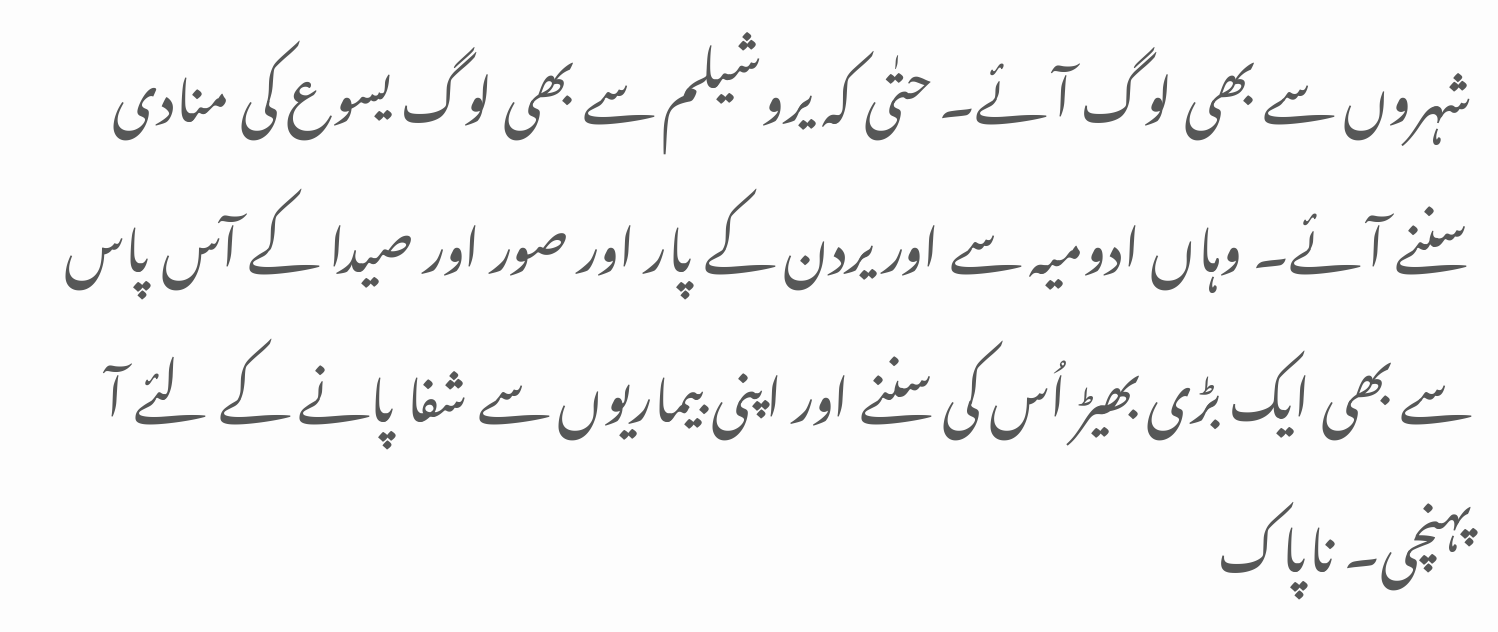شہروں سے بھی لوگ آئے۔ حتٰی کہ یروشیلم سے بھی لوگ یسوع کی منادی سننے آئے۔ وہاں ادومیہ سے اور یردن کے پار اور صور اور صیدا کے آس پاس سے بھی ایک بڑی بھیڑ اُس کی سننے اور اپنی بیماریوں سے شفا پانے کے لئے آ پہنچی۔ ناپاک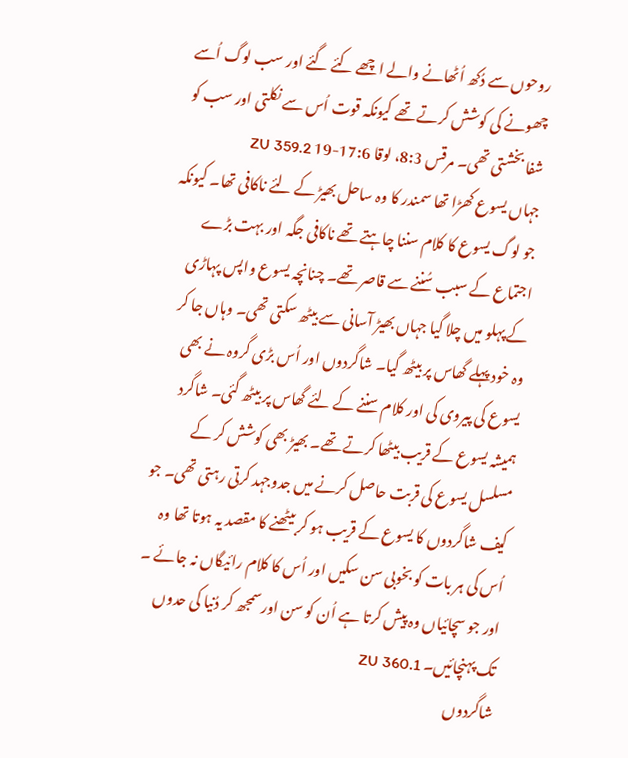روحوں سے دُکھ اُٹھانے والے اچھے کئے گئے اور سب لوگ اُسے چھونے کی کوشش کرتے تھے کیونکہ قوت اُس سے نکلتی اور سب کو شفا بخشتی تھی۔ مرقس 8:3، لوقا 17:6-19 ZU 359.2
جہاں یسوع کھڑا تھا سمندر کا وہ ساحل بھیڑ کے لئے ناکافی تھا۔ کیونکہ جو لوگ یسوع کا کلام سننا چاہتے تھے ناکافی جگہ اور بہت بڑے اجتماع کے سبب سُننے سے قاصر تھے۔ چنانچہ یسوع واپس پہاڑی کے پہلو میں چلا گیا جہاں بھیڑ آسانی سے بیٹھ سکتی تھی۔ وہاں جا کر وہ خود پہلے گھاس پر بیٹھ گیا۔ شاگردوں اور اُس بڑی گروہ نے بھی یسوع کی پیروی کی اور کلام سننے کے لئے گھاس پر بیٹھ گئی۔ شاگرد ہمیشہ یسوع کے قریب بیٹھا کرتے تھے۔ بھیڑ بھی کوشش کر کے مسلسل یسوع کی قربت حاصل کرنے میں جدوجہد کرتی رہتی تھی۔ جو کیف شاگردوں کا یسوع کے قریب ہو کر بیٹھنے کا مقصد یہ ہوتا تھا وہ اُس کی ہر بات کو بخوبی سن سکیں اور اُس کا کلام رائیگاں نہ جائے ۔ اور جو سچائیاں وہ پیش کرتا ہے اُن کو سن اورسمجھ کر دُنیا کی حدوں تک پہنچائیں۔ ZU 360.1
شاگردوں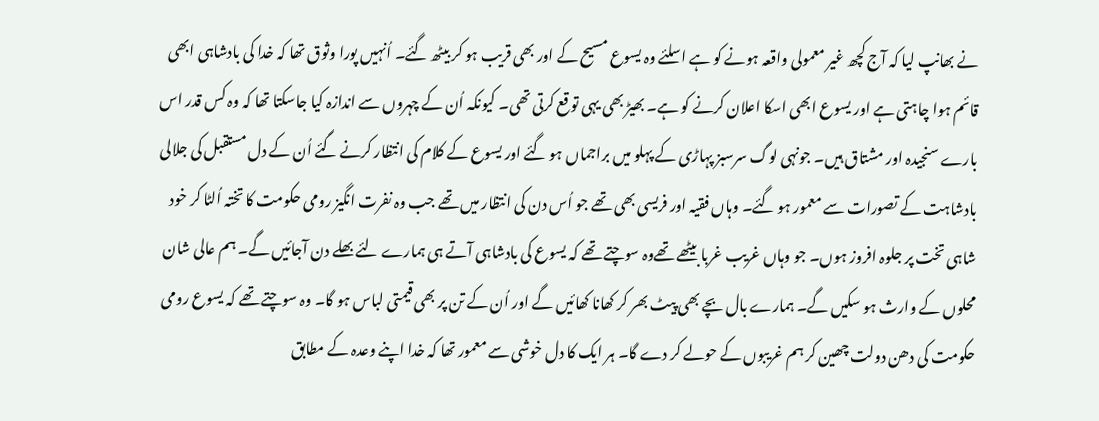نے بھانپ لیا کہ آج کچھ غیر معمولی واقعہ ہونے کو ہے اسلئے وہ یسوع مسیح کے اور بھی قریب ہو کر بیٹھ گئے۔ اُنہیں پورا وثوق تھا کہ خدا کی بادشاہی ابھی قائم ہوا چاہتی ہے اور یسوع ابھی اسکا اعلان کرنے کو ہے۔ بھیڑ بھی یہی توقع کرتی تھی۔ کیونکہ اُن کے چہروں سے اندازہ کیا جاسکتا تھا کہ وہ کس قدر اس بارے سنجیدہ اور مشتاق ہیں۔ جونہی لوگ سرسبز پہاڑی کے پہلو میں براجماں ہو گئے اور یسوع کے کلام کی انتظار کرنے گئے اُن کے دل مستقبل کی جلالی بادشاہت کے تصورات سے معمور ہو گئے۔ وہاں فقیہ اور فریسی بھی تھے جو اُس دن کی انتظار میں تھے جب وہ نفرت انگیز رومی حکومت کا تختہ اُلٹا کر خود شاہی تخت پر جلوہ افروز ہوں۔ جو وہاں غریب غربا بیٹھے تھےوہ سوچتے تھے کہ یسوع کی بادشاہی آتے ہی ہمارے لئے بھلے دن آجائیں گے۔ ہم عالی شان محلوں کے وارث ہو سکیں گے۔ ہمارے بال بچے بھی پیٹ بھر کر کھانا کھائیں گے اور اُن کے تن پر بھی قیمتی لباس ہو گا۔ وہ سوچتے تھے کہ یسوع رومی حکومت کی دھن دولت چھین کر ہم غریبوں کے حولے کر دے گا۔ ہر ایک کا دل خوشی سے معمور تھا کہ خدا اپنے وعدہ کے مطابق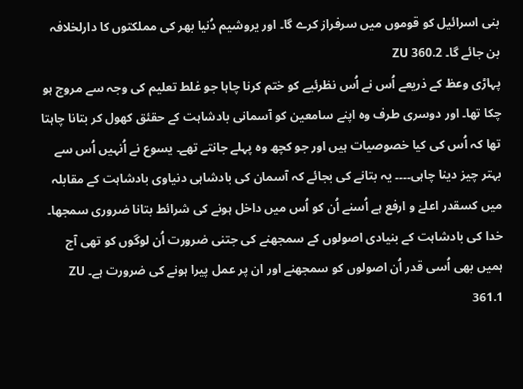بنی اسرائیل کو قوموں میں سرفراز کرے گا۔ اور یروشیم دُنیا بھر کی مملکتوں کا دارلخلافہ بن جائے گا۔ ZU 360.2
پہاڑی وعظ کے ذریعے اُس نے اُس نظرئیے کو ختم کرنا چاہا جو غلط تعلیم کی وجہ سے مروج ہو چکا تھا۔ اور دوسری طرف وہ اپنے سامعین کو آسمانی بادشاہت کے حقئق کھول کر بتانا چاہتا تھا کہ اُس کی کیا خصوصیات ہیں اور جو کچھ وہ پہلے جانتے تھے۔ یسوع نے اُنہیں اُس سے بہتر چیز دینا چاہی۔۔۔۔ یہ بتانے کی بجائے کہ آسمان کی بادشاہی دنیاوی بادشاہت کے مقابلہ میں کسقدر اعلےٰ و ارفع ہے اُسنے اُن کو اُس میں داخل ہونے کی شرائط بتانا ضروری سمجھا۔ خدا کی بادشاہت کے بنیادی اصولوں کے سمجھنے کی جتنی ضرورت اُن لوگوں کو تھی آج ہمیں بھی اُسی قدر اُن اصولوں کو سمجھنے اور ان پر عمل پیرا ہونے کی ضرورت ہے۔ ZU 361.1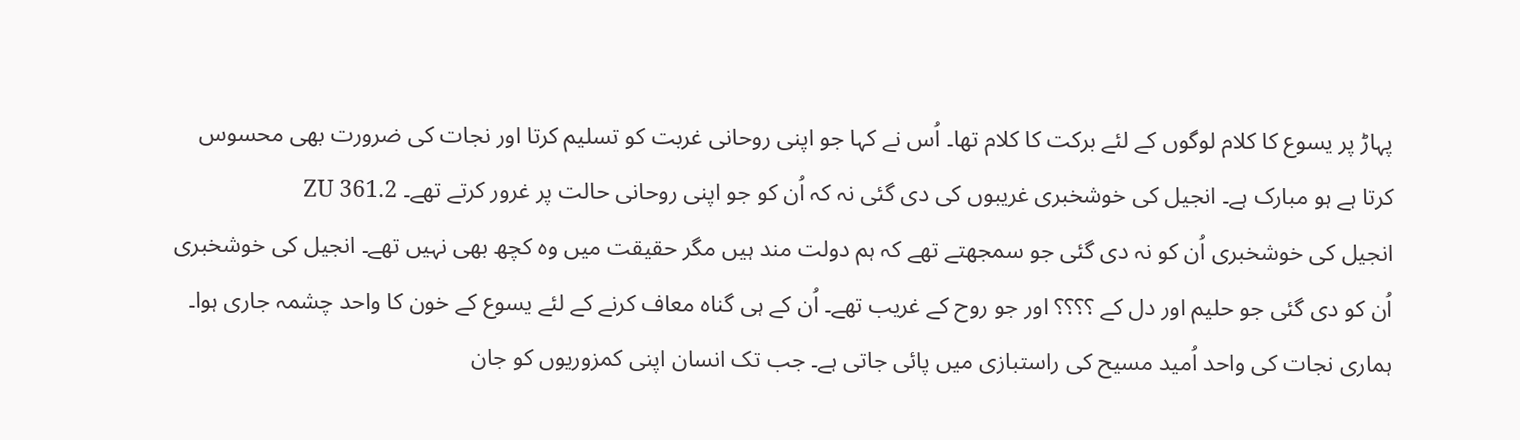پہاڑ پر یسوع کا کلام لوگوں کے لئے برکت کا کلام تھا۔ اُس نے کہا جو اپنی روحانی غربت کو تسلیم کرتا اور نجات کی ضرورت بھی محسوس کرتا ہے ہو مبارک ہے۔ انجیل کی خوشخبری غریبوں کی دی گئی نہ کہ اُن کو جو اپنی روحانی حالت پر غرور کرتے تھے۔ ZU 361.2
انجیل کی خوشخبری اُن کو نہ دی گئی جو سمجھتے تھے کہ ہم دولت مند ہیں مگر حقیقت میں وہ کچھ بھی نہیں تھے۔ انجیل کی خوشخبری اُن کو دی گئی جو حلیم اور دل کے ؟؟؟؟ اور جو روح کے غریب تھے۔ اُن کے ہی گناہ معاف کرنے کے لئے یسوع کے خون کا واحد چشمہ جاری ہوا۔ ہماری نجات کی واحد اُمید مسیح کی راستبازی میں پائی جاتی ہے۔ جب تک انسان اپنی کمزوریوں کو جان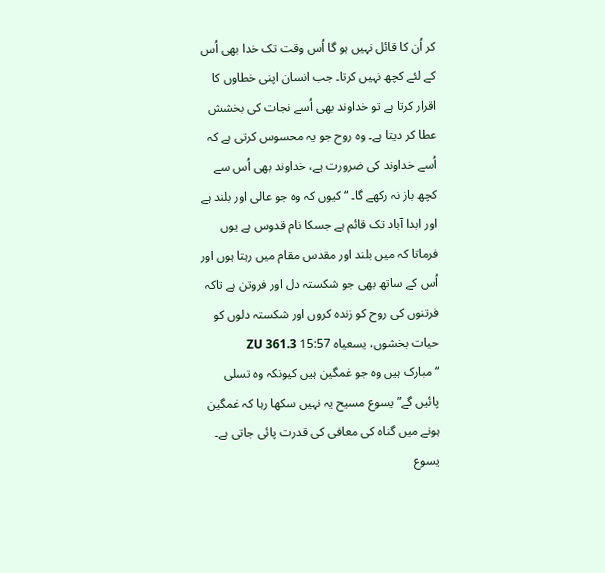کر اُن کا قائل نہیں ہو گا اُس وقت تک خدا بھی اُس کے لئے کچھ نہیں کرتا۔ جب انسان اپنی خطاوں کا اقرار کرتا ہے تو خداوند بھی اُسے نجات کی بخشش عطا کر دیتا ہے۔ وہ روح جو یہ محسوس کرتی ہے کہ اُسے خداوند کی ضرورت ہے، خداوند بھی اُس سے کچھ باز نہ رکھے گا۔ “کیوں کہ وہ جو عالی اور بلند ہے اور ابدا آباد تک قائم ہے جسکا نام قدوس ہے یوں فرماتا کہ میں بلند اور مقدس مقام میں رہتا ہوں اور اُس کے ساتھ بھی جو شکستہ دل اور فروتن ہے تاکہ فرتنوں کی روح کو زندہ کروں اور شکستہ دلوں کو حیات بخشوں، یسعیاہ 15:57 ZU 361.3
“مبارک ہیں وہ جو غمگین ہیں کیونکہ وہ تسلی پائیں گے” یسوع مسیح یہ نہیں سکھا رہا کہ غمگین ہونے میں گناہ کی معافی کی قدرت پائی جاتی ہے۔ یسوع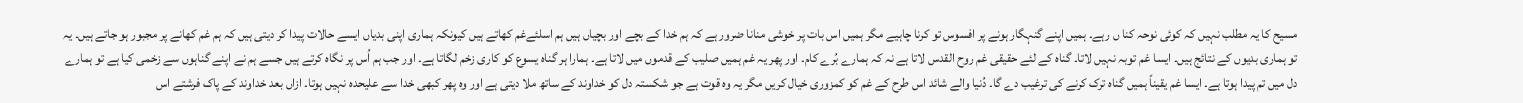مسیح کا یہ مطلب نہیں کہ کوئی نوحہ کنا ں رہے۔ ہمیں اپنے گنہگار ہونے پر افسوس تو کرنا چاہیے مگر ہمیں اس بات پر خوشی منانا ضرور ہے کہ ہم خدا کے بچے اور بچیاں ہیں ہم اسلئےغم کھاتے ہیں کیونکہ ہماری اپنی بدیاں ایسے حالات پیدا کر دیتی ہیں کہ ہم غم کھانے پر مجبور ہو جاتے ہیں۔ یہ تو ہماری بدیوں کے نتائج ہیں۔ ایسا غم توبہ نہیں لاتا۔ گناہ کے لئے حقیقی غم روح القدس لاتا ہے نہ کہ ہمارے بُرے کام۔ اور پھر یہ غم ہمیں صلیب کے قدموں میں لاتا ہے۔ ہمارا ہر گناہ یسوع کو کاری زخم لگاتا ہے۔ اور جب ہم اُس پر نگاہ کرتے ہیں جسے ہم نے اپنے گناہوں سے زخمی کیا ہے تو ہمارے دل میں تم پیدا ہوتا ہے۔ ایسا غم یقیناً ہمیں گناہ ترک کرنے کی ترغیب دے گا۔ دُنیا والے شائد اس طرح کے غم کو کمزوری خیال کریں مگر یہ وہ قوت ہے جو شکستہ دل کو خداوند کے ساتھ ملا دیتی ہے اور وہ پھر کبھی خدا سے علیحدہ نہیں ہوتا۔ ازاں بعد خداوند کے پاک فرشتے اس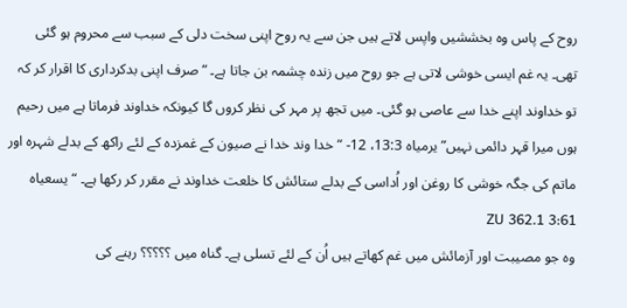روح کے پاس وہ بخششیں واپس لاتے ہیں جن سے یہ روح اپنی سخت دلی کے سبب سے محروم ہو گئی تھی۔ یہ غم ایسی خوشی لاتی ہے جو روح میں زندہ چشمہ بن جاتا ہے۔ “صرف اپنی بدکرداری کا اقرار کر کہ تو خداوند اپنے خدا سے عاصی ہو گئی۔ میں تجھ پر مہر کی نظر کروں گا کیونکہ خداوند فرماتا ہے میں رحیم ہوں میرا قہر دائمی نہیں” یرمیاہ 13:3، 12- “خدا وند خدا نے صیون کے غمزدہ کے لئے راکھ کے بدلے شہرہ اور ماتم کی جگہ خوشی کا روغن اور اُداسی کے بدلے ستائش کا خلعت خداوند نے مقرر کر رکھا ہے۔ “یسعیاہ 3:61 ZU 362.1
وہ جو مصیبت اور آزمائش میں غم کھاتے ہیں اُن کے لئے تسلی ہے۔ گناہ میں ؟؟؟؟؟ رہنے کی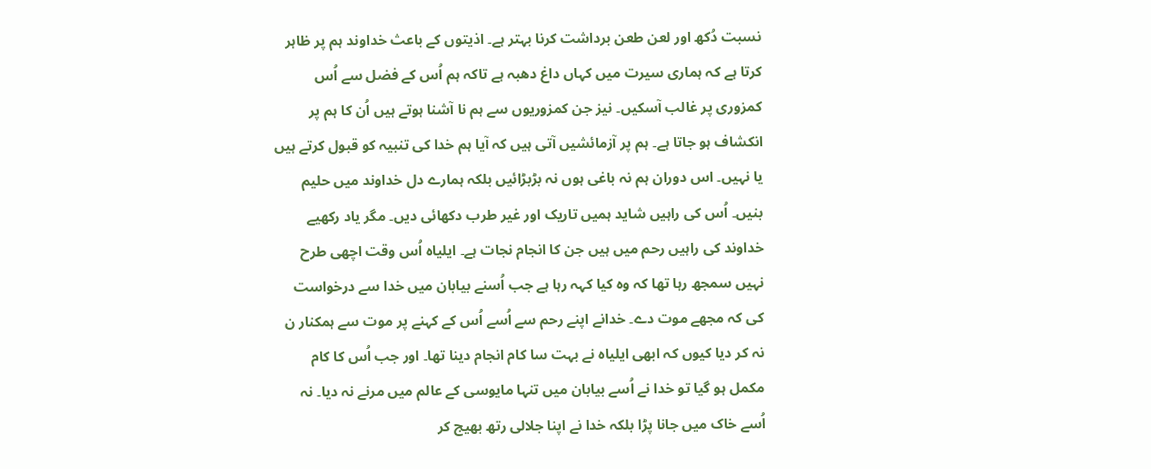نسبت دُکھ اور لعن طعن برداشت کرنا بہتر ہے۔ اذیتوں کے باعث خداوند ہم پر ظاہر کرتا ہے کہ ہماری سیرت میں کہاں داغ دھبہ ہے تاکہ ہم اُس کے فضل سے اُس کمزوری پر غالب آسکیں۔ نیز جن کمزوریوں سے ہم نا آشنا ہوتے ہیں اُن کا ہم پر انکشاف ہو جاتا ہے۔ ہم پر آزمائشیں آتی ہیں کہ آیا ہم خدا کی تنبیہ کو قبول کرتے ہیں یا نہیں۔ اس دوران ہم نہ باغی ہوں نہ بڑبڑائیں بلکہ ہمارے دل خداوند میں حلیم بنیں۔ اُس کی راہیں شاید ہمیں تاریک اور غیر طرب دکھائی دیں۔ مگر یاد رکھیے خداوند کی راہیں رحم میں ہیں جن کا انجام نجات ہے۔ ایلیاہ اُس وقت اچھی طرح نہیں سمجھ رہا تھا کہ وہ کیا کہہ رہا ہے جب اُسنے بیابان میں خدا سے درخواست کی کہ مجھے موت دے۔ خدانے اپنے رحم سے اُسے اُس کے کہنے پر موت سے ہمکنار ن نہ کر دیا کیوں کہ ابھی ایلیاہ نے بہت سا کام انجام دینا تھا۔ اور جب اُس کا کام مکمل ہو گیا تو خدا نے اُسے بیابان میں تنہا مایوسی کے عالم میں مرنے نہ دیا۔ نہ اُسے خاک میں جانا پڑا بلکہ خدا نے اپنا جلالی رتھ بھیج کر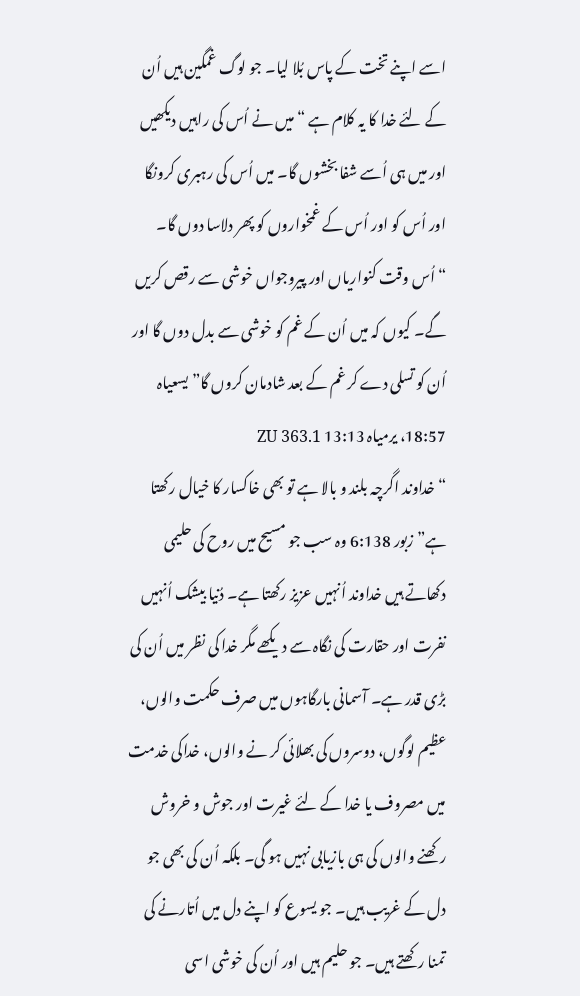اسے اپنے تخت کے پاس بُلا لیا۔ جو لوگ غمگین ہیں اُن کے لئے خدا کا یہ کلام ہے “میں نے اُس کی راہیں دیکھیں اور میں ہی اُسے شفا بخشوں گا۔ میں اُس کی رہبری کرونگا اور اُس کو اور اُس کے غمخواروں کو پھر دلاسا دوں گا۔ “اُس وقت کنواریاں اور پیروجواں خوشی سے رقص کریں گے۔ کیوں کہ میں اُن کے غم کو خوشی سے بدل دوں گا اور اُن کو تسلی دے کر غم کے بعد شادمان کروں گا” یسعیاہ 18:57، یرمیاہ 13:13 ZU 363.1
“خداوند اگرچہ بلند و بالا ہے تو بھی خاکسار کا خیال رکھتا ہے” زبور 6:138 وہ سب جو مسیح میں روح کی حلیمی دکھاتے ہیں خداوند اُنہیں عزیز رکھتا ہے۔ دُنیا بیشک اُنہیں نفرت اور حقارت کی نگاہ سے دیکھے مگر خدا کی نظر میں اُن کی بڑی قدر ہے۔ آسمانی بارگاہوں میں صرف حکمت والوں، عظیم لوگوں، دوسروں کی بھلائی کر نے والوں، خداکی خدمت میں مصروف یا خدا کے لئے غیرت اور جوش و خروش رکھنے والوں کی ہی بازیابی نہیں ہو گی۔ بلکہ اُن کی بھی جو دل کے غریب ہیں۔ جو یسوع کو اپنے دل میں اُتارنے کی تمنا رکھتے ہیں۔ جو حلیم ہیں اور اُن کی خوشی اسی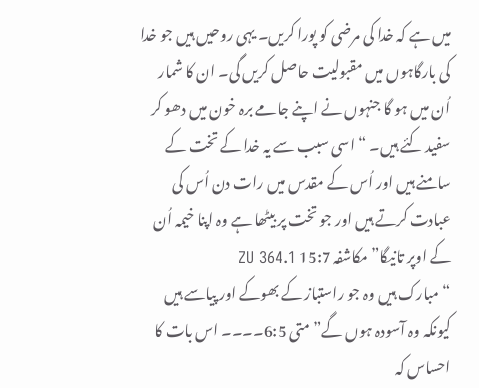میں ہے کہ خدا کی مرضی کو پورا کریں۔ یہی روحیں ہیں جو خدا کی بارگاہوں میں مقبولیت حاصل کریں گی۔ ان کا شمار اُن میں ہو گا جنہوں نے اپنے جامے برہ خون میں دھو کر سفید کئے ہیں۔ “اسی سبب سے یہ خدا کے تخت کے سامنے ہیں اور اُس کے مقدس میں رات دن اُس کی عبادت کرتے ہیں اور جو تخت پر بیٹھا ہے وہ اپنا خیمہ اُن کے اوپر تانیگا” مکاشفہ 15:7 ZU 364.1
“مبارک ہیں وہ جو راستباز کے بھوکے اور پیاسے ہیں کیونکہ وہ آسودہ ہوں گے” متی 6:5۔۔۔۔ اس بات کا احساس کہ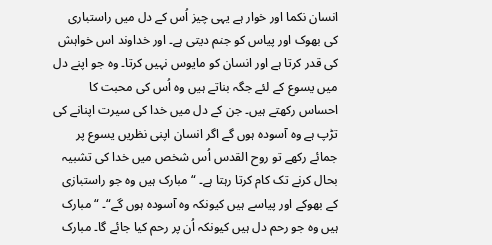انسان نکما اور خوار ہے یہی چیز اُس کے دل میں راستباری کی بھوک اور پیاس کو جنم دیتی ہے۔ اور خداوند اس خواہش کی قدر کرتا ہے اور انسان کو مایوس نہیں کرتا۔ وہ جو اپنے دل میں یسوع کے لئے جگہ بناتے ہیں وہ اُس کی محبت کا احساس رکھتے ہیں۔ جن کے دل میں خدا کی سیرت اپنانے کی تڑپ ہے وہ آسودہ ہوں گے اگر انسان اپنی نظریں یسوع پر جمائے رکھے تو روح القدس اُس شخص میں خدا کی تشبیہ بحال کرنے تک کام کرتا رہتا ہے۔ “مبارک ہیں وہ جو راستبازی کے بھوکے اور پیاسے ہیں کیونکہ وہ آسودہ ہوں گے“۔ “مبارک ہیں وہ جو رحم دل ہیں کیونکہ اُن پر رحم کیا جائے گا۔ مبارک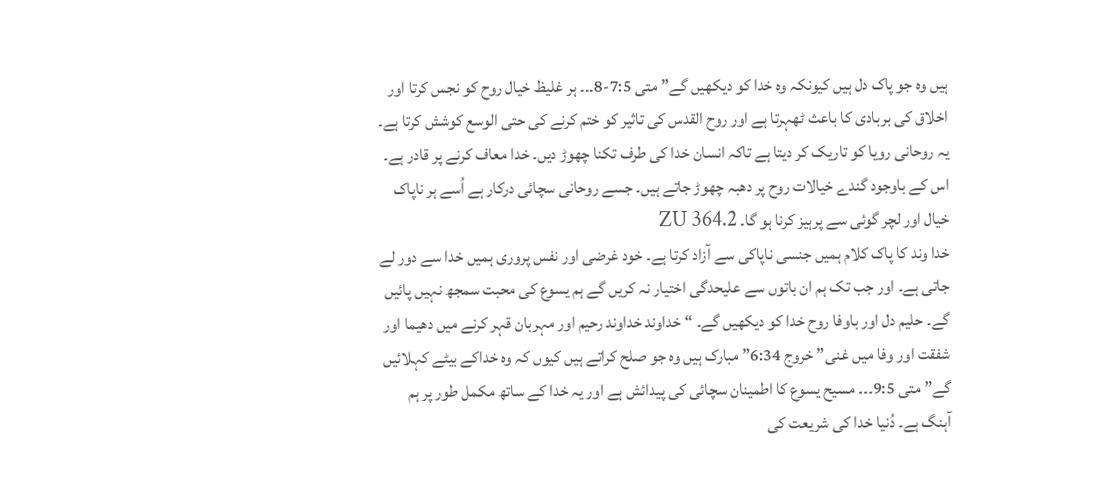ہیں وہ جو پاک دل ہیں کیونکہ وہ خدا کو دیکھیں گے” متی 7:5-8۔۔۔ ہر غلیظ خیال روح کو نجس کرتا اور اخلاق کی بربادی کا باعث ٹھہرتا ہے اور روح القدس کی تاثیر کو ختم کرنے کی حتی الوسع کوشش کرتا ہے۔ یہ روحانی رویا کو تاریک کر دیتا ہے تاکہ انسان خدا کی طرف تکنا چھوڑ دیں۔ خدا معاف کرنے پر قادر ہے۔ اس کے باوجود گندے خیالات روح پر دھبہ چھوڑ جاتے ہیں۔ جسے روحانی سچائی درکار ہے اُسے ہر ناپاک خیال اور لچر گوئی سے پرہیز کرنا ہو گا۔ ZU 364.2
خدا وند کا پاک کلام ہمیں جنسی ناپاکی سے آزاد کرتا ہے۔ خود غرضی اور نفس پروری ہمیں خدا سے دور لے جاتی ہے۔ اور جب تک ہم ان باتوں سے علیحدگی اختیار نہ کریں گے ہم یسوع کی محبت سمجھ نہیں پائیں گے۔ حلیم دل اور باوفا روح خدا کو دیکھیں گے۔ “خداوند خداوند رحیم اور مہربان قہر کرنے میں دھیما اور شفقت اور وفا میں غنی” خروج 6:34” مبارک ہیں وہ جو صلح کراتے ہیں کیوں کہ وہ خداکے بیٹے کہلائیں گے” متی 9:5۔۔۔ مسیح یسوع کا اطمینان سچائی کی پیدائش ہے اور یہ خدا کے ساتھ مکمل طور پر ہم آہنگ ہے۔ دُنیا خدا کی شریعت کی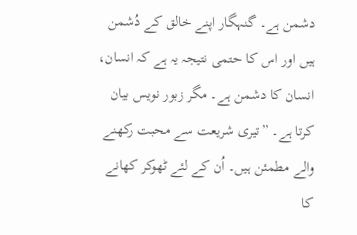دشمن ہے۔ گنہگار اپنے خالق کے دُشمن ہیں اور اس کا حتمی نتیجہ یہ ہے کہ انسان، انسان کا دشمن ہے۔ مگر زبور نویس بیان کرتا ہے۔ ”تیری شریعت سے محبت رکھنے والے مطمئن ہیں۔ اُن کے لئے ٹھوکر کھانے کا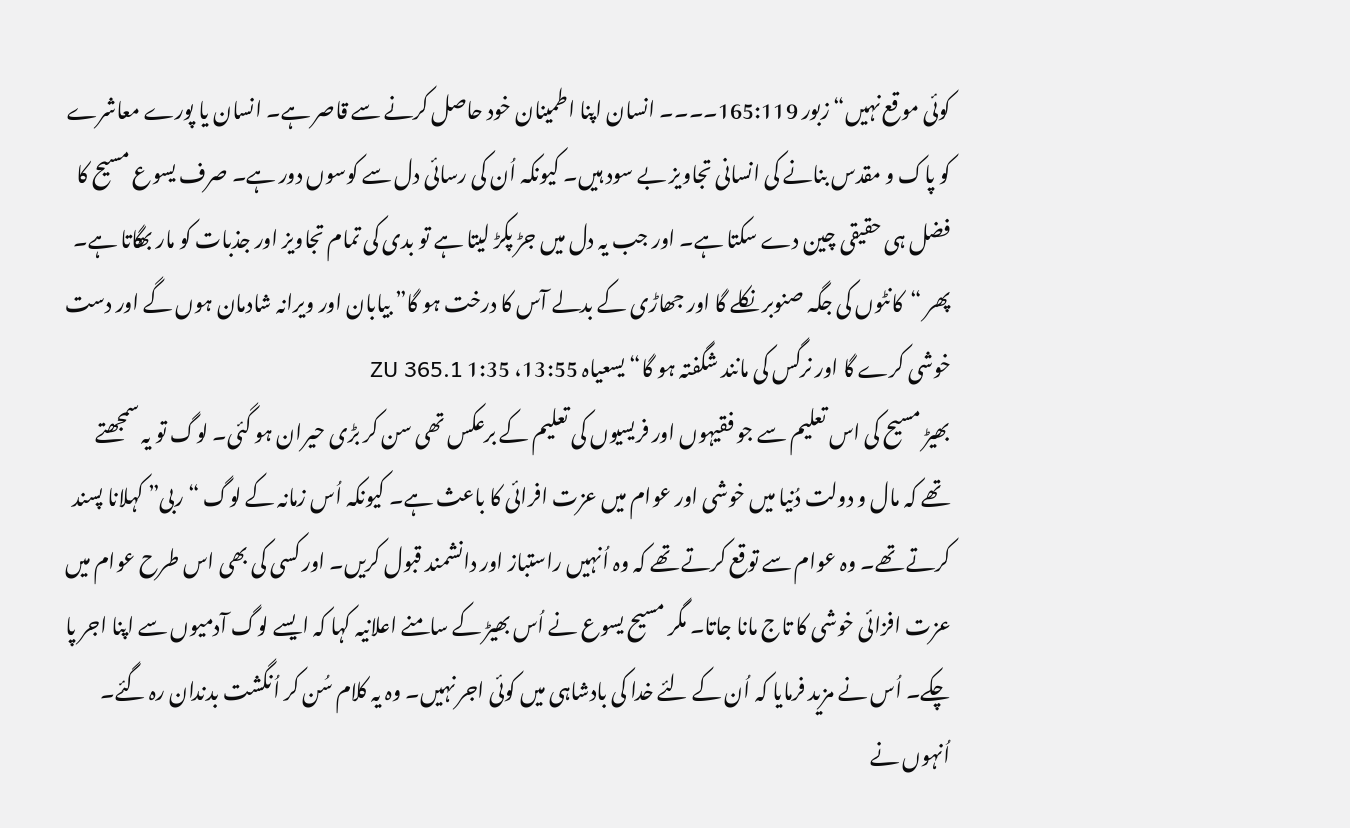کوئی موقع نہیں“ زبور 165:119۔۔۔۔ انسان اپنا اطمینان خود حاصل کرنے سے قاصر ہے۔ انسان یا پورے معاشرے کو پاک و مقدس بنانے کی انسانی تجاویز بے سود ہیں۔ کیونکہ اُن کی رسائی دل سے کوسوں دور ہے۔ صرف یسوع مسیح کا فضل ہی حقیقی چین دے سکتا ہے۔ اور جب یہ دل میں جڑ پکڑ لیتا ہے تو بدی کی تمام تجاویز اور جذبات کو مار بھگاتا ہے۔ پھر “کانٹوں کی جگہ صنوبر نکلے گا اور جھاڑی کے بدلے آس کا درخت ہو گا” بیابان اور ویرانہ شادمان ہوں گے اور دست خوشی کرے گا اور نرگس کی مانند شگفتہ ہو گا“ یسعیاہ 13:55، 1:35 ZU 365.1
بھیڑ مسیح کی اس تعلیم سے جو فقیہوں اور فریسیوں کی تعلیم کے برعکس تھی سن کر بڑی حیران ہو گئی۔ لوگ تو یہ سمجھتے تھے کہ مال و دولت دُنیا میں خوشی اور عوام میں عزت افرائی کا باعث ہے۔ کیونکہ اُس زمانہ کے لوگ “ربی” کہلانا پسند کرتے تھے۔ وہ عوام سے توقع کرتے تھے کہ وہ اُنہیں راستباز اور دانشمند قبول کریں۔ اور کسی کی بھی اس طرح عوام میں عزت افزائی خوشی کا تاج مانا جاتا۔ مگر مسیح یسوع نے اُس بھیڑ کے سامنے اعلانیہ کہا کہ ایسے لوگ آدمیوں سے اپنا اجر پا چکے۔ اُس نے مزید فرمایا کہ اُن کے لئے خدا کی بادشاہی میں کوئی اجر نہیں۔ وہ یہ کلام سُن کر اُنگشت بدندان رہ گئے۔ اُنہوں نے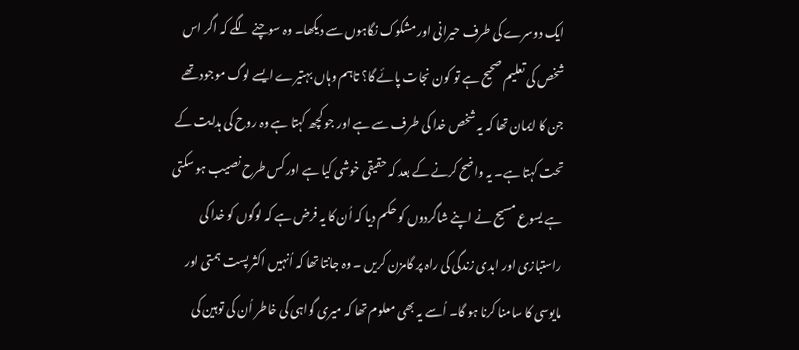ایک دوسرے کی طرف حیرانی اور مشکوک نگاہوں سے دیکھا۔ وہ سوچنے لگے کہ اگر اس شخص کی تعلیم صحیح ہے تو کون نجات پائے گا؟ تاہم وہاں بہتیرے ایسے لوگ موجود تھے جن کا ایمان تھا کہ یہ شخص خدا کی طرف سے ہے اور جو کچھ کہتا ہے وہ روح کی ہدایت کے تحت کہتا ہے۔ یہ واضح کرنے کے بعد کہ حقیقی خوشی کیا ہے اور کس طرح نصیب ہو سکتی ہے یسوع مسیح نے اپنے شاگردوں کو حکم دیا کہ اُن کا یہ فرض ہے کہ لوگوں کو خدا کی راستبازی اور ابدی زندگی کی راہ پر گامزن کریں ۔ وہ جانتا تھا کہ اُنہیں اکثر پست ہمتی اور مایوسی کا سامنا کرنا ہو گا۔ اُسے یہ بھی معلوم تھا کہ میری گواہی کی خاطر اُن کی توہین کی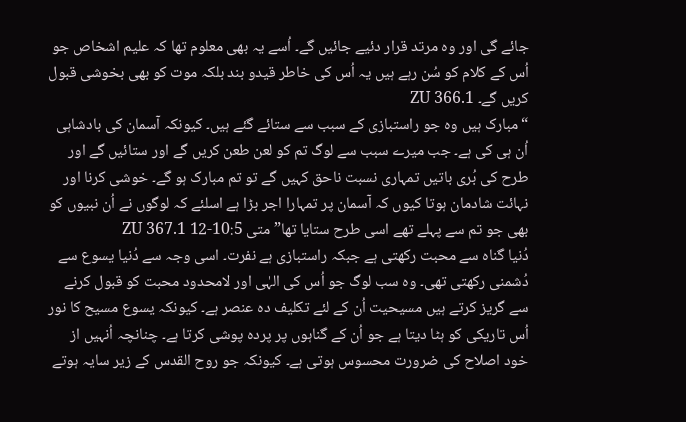جائے گی اور وہ مرتد قرار دئیے جائیں گے۔ اُسے یہ بھی معلوم تھا کہ علیم اشخاص جو اُس کے کلام کو سُن رہے ہیں یہ اُس کی خاطر قیدو بند بلکہ موت کو بھی بخوشی قبول کریں گے۔ ZU 366.1
“مبارک ہیں وہ جو راستبازی کے سبب سے ستائے گئے ہیں۔ کیونکہ آسمان کی بادشاہی اُن ہی کی ہے۔ جب میرے سبب سے لوگ تم کو لعن طعن کریں گے اور ستائیں گے اور طرح کی بُری باتیں تمہاری نسبت ناحق کہیں گے تو تم مبارک ہو گے۔ خوشی کرنا اور نہائت شادمان ہوتا کیوں کہ آسمان پر تمہارا اجر بڑا ہے اسلئے کہ لوگوں نے اُن نبیوں کو بھی جو تم سے پہلے تھے اسی طرح ستایا تھا” متی 10:5-12 ZU 367.1
دُنیا گناہ سے محبت رکھتی ہے جبکہ راستبازی ہے نفرت۔ اسی وجہ سے دُنیا یسوع سے دُشمنی رکھتی تھی۔ وہ سب لوگ جو اُس کی الہٰی اور لامحدود محبت کو قبول کرنے سے گریز کرتے ہیں مسیحیت اُن کے لئے تکلیف دہ عنصر ہے۔ کیونکہ یسوع مسیح کا نور اُس تاریکی کو ہٹا دیتا ہے جو اُن کے گناہوں پر پردہ پوشی کرتا ہے۔ چنانچہ اُنہیں از خود اصلاح کی ضرورت محسوس ہوتی ہے۔ کیونکہ جو روح القدس کے زیر سایہ ہوتے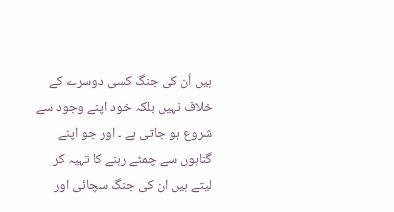ہیں اُن کی جنگ کسی دوسرے کے خلاف نہیں بلکہ خود اپنے وجود سے شروع ہو جاتی ہے ۔ اور جو اپنے گناہوں سے چمٹے رہنے کا تہیہ کر لیتے ہیں ان کی جنگ سچائی اور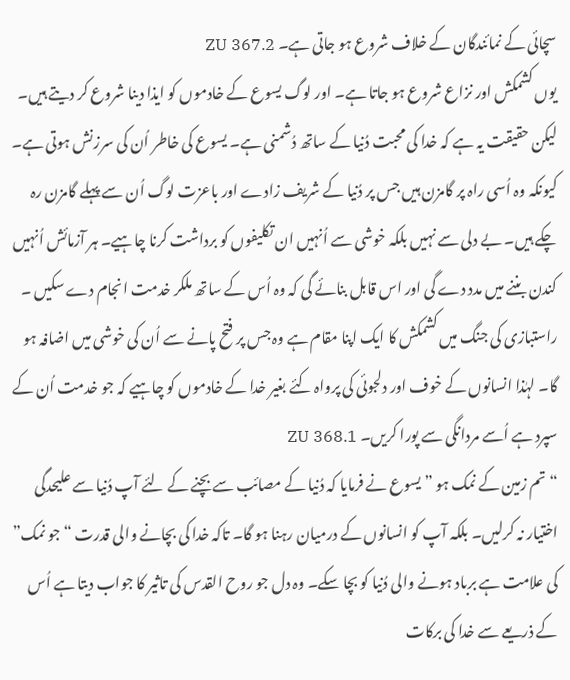سچائی کے نمائندگان کے خلاف شروع ہو جاتی ہے۔ ZU 367.2
یوں کشمکش اور نزاع شروع ہو جاتا ہے۔ اور لوگ یسوع کے خادموں کو ایذا دینا شروع کر دیتے ہیں۔ لیکن حقیقت یہ ہے کہ خدا کی محبت دُنیا کے ساتھ دُشمنی ہے۔ یسوع کی خاطر اُن کی سرزنش ہوتی ہے۔ کیونکہ وہ اُسی راہ پر گامزن ہیں جس پر دُنیا کے شریف زادے اور باعزت لوگ اُن سے پہلے گامزن رہ چکے ہیں۔ بے دلی سے نہیں بلکہ خوشی سے اُنہیں ان تکلیفوں کو برداشت کرنا چاہیے۔ ہر آزمائش اُنہیں کندن بننے میں مدد دے گی اور اس قابل بنائے گی کہ وہ اُس کے ساتھ ملکر خدمت انجام دے سکیں ۔ راستبازی کی جنگ میں کشمکش کا ایک اپنا مقام ہے وہ جس پر فتح پانے سے اُن کی خوشی میں اضافہ ہو گا۔ لہٰذا انسانوں کے خوف اور دلجوئی کی پرواہ کئے بغیر خدا کے خادموں کو چاہیے کہ جو خدمت اُن کے سپرد ہے اُسے مردانگی سے پورا کریں۔ ZU 368.1
“تم زمین کے نمک ہو ” یسوع نے فرمایا کہ دُنیا کے مصائب سے بچنے کے لئے آپ دُنیا سے علیحدگی اختیار نہ کرلیں۔ بلکہ آپ کو انسانوں کے درمیان رہنا ہو گا۔ تاکہ خدا کی بچانے والی قدرت “جو نمک” کی علامت ہے برباد ہونے والی دُنیا کو بچا سکے۔ وہ دل جو روح القدس کی تاثیر کا جواب دیتا ہے اُس کے ذریعے سے خدا کی برکات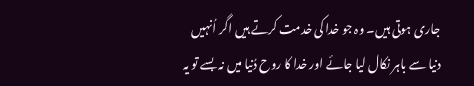جاری ہوتی ہیں۔ وہ جو خدا کی خدمت کرتے ہیں اگر اُنہیں دنیا سے باہر نکال لیا جائے اور خدا کا روح دُنیا میں نہ بسے تو یہ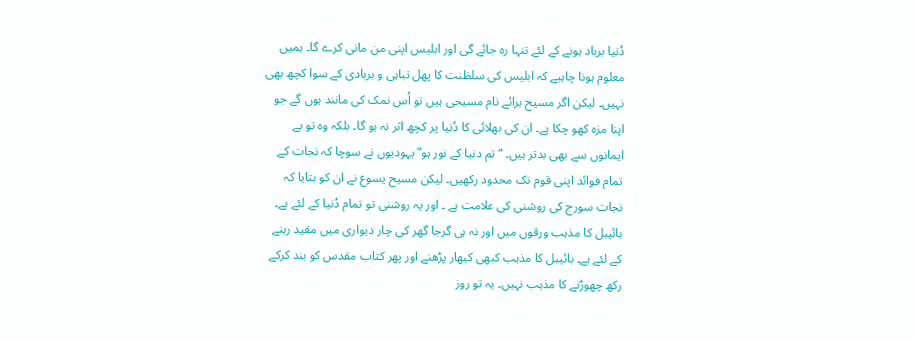دُنیا برباد ہونے کے لئے تنہا رہ جائے گی اور ابلیس اپنی من مانی کرے گا۔ ہمیں معلوم ہونا چاہیے کہ ابلیس کی سلظنت کا پھل تباہی و بربادی کے سوا کچھ بھی نہیں۔ لیکن اگر مسیح برائے نام مسیحی ہیں تو اُس نمک کی مانند ہوں گے جو اپنا مزہ کھو چکا ہے۔ ان کی بھلائی کا دُنیا پر کچھ اثر نہ ہو گا۔ بلکہ وہ تو بے ایمانوں سے بھی بدتر ہیں۔ “تم دنیا کے نور ہو” یہودیوں نے سوچا کہ نجات کے تمام فوائد اپنی قوم تک محدود رکھیں۔ لیکن مسیح یسوع نے ان کو بتایا کہ نجات سورج کی روشنی کی علامت ہے ۔ اور یہ روشنی تو تمام دُنیا کے لئے ہے۔ بائیبل کا مذہب ورقوں میں اور نہ ہی گرجا گھر کی چار دیواری میں مقید رہنے کے لئے ہے۔ بائیبل کا مذہب کبھی کبھار پڑھنے اور پھر کتاب مقدس کو بند کرکے رکھ چھوڑنے کا مذہب نہیں۔ یہ تو روز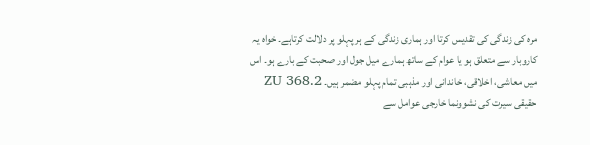مرہ کی زندگی کی تقدیس کرتا اور ہماری زندگی کے ہر پہلو پر دلالت کرتاہے۔ خواہ یہ کاروبار سے متعلق ہو یا عوام کے ساتھ ہمارے میل جول اور صحبت کے بارے ہو۔ اس میں معاشی، اخلاقی، خاندانی اور مذہبی تمام پہلو مضمر ہیں۔ ZU 368.2
حقیقی سیرت کی نشوونما خارجی عوامل سے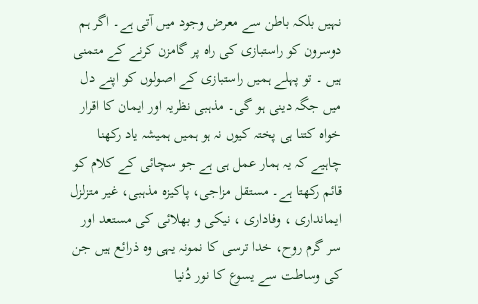نہیں بلکہ باطن سے معرض وجود میں آتی ہے۔ اگر ہم دوسرون کو راستبازی کی راہ پر گامزن کرنے کے متمنی ہیں ۔ تو پہلے ہمیں راستبازی کے اصولوں کو اپنے دل میں جگہ دینی ہو گی۔ مذہبی نظریہ اور ایمان کا اقرار خواہ کتنا ہی پختہ کیوں نہ ہو ہمیں ہمیشہ یاد رکھنا چاہیے کہ یہ ہمار عمل ہی ہے جو سچائی کے کلام کو قائم رکھتا ہے۔ مستقل مزاجی، پاکیزہ مذہبی، غیر متزلزل ایمانداری ، وفاداری ، نیکی و بھلائی کی مستعد اور سر گرم روح، خدا ترسی کا نمونہ یہی وہ ذرائع ہیں جن کی وساطت سے یسوع کا نور دُنیا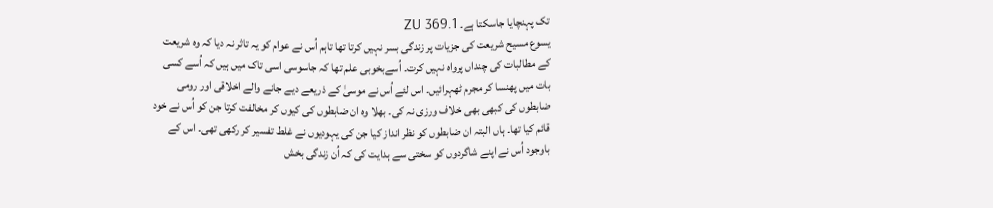تک پہنچایا جاسکتا ہے۔ ZU 369.1
یسوع مسیح شریعت کی جزیات پر زندگی بسر نہیں کرتا تھا تاہم اُس نے عوام کو یہ تاثر نہ دیا کہ وہ شریعت کے مطالبات کی چنداں پرواہ نہیں کرت۔ اُسےبخوبی علم تھا کہ جاسوسی اسی تاک میں ہیں کہ اُسے کسی بات میں پھنسا کر مجرم ٹھہرائیں۔ اس لئے اُس نے موسیٰ کے ذریعے دیے جانے والے اخلاقی اور رومی ضابطوں کی کبھی بھی خلاف ورزی نہ کی۔ بھلا وہ ان ضابطوں کی کیوں کر مخالفت کرتا جن کو اُس نے خود قائم کیا تھا۔ ہاں البتہ ان ضابطوں کو نظر انداز کیا جن کی یہودیوں نے غلط تفسیر کر رکھی تھی۔ اس کے باوجود اُس نے اپنے شاگردوں کو سختی سے ہدایت کی کہ اُن زندگی بخش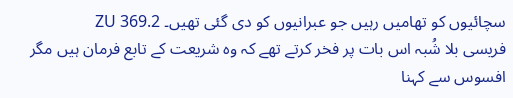سچائیوں کو تھامیں رہیں جو عبرانیوں کو دی گئی تھیں۔ ZU 369.2
فریسی بلا شُبہ اس بات پر فخر کرتے تھے کہ وہ شریعت کے تابع فرمان ہیں مگر افسوس سے کہنا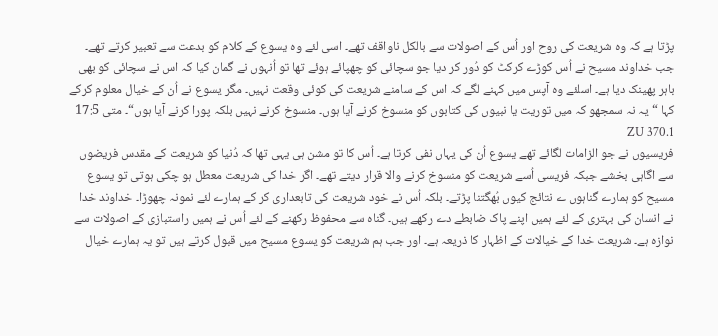پڑتا ہے کہ وہ شریعت کی روح اور اُس کے اصولات سے بالکل ناواقف تھے۔ اسی لئے وہ یسوع کے کلام کو بدعت سے تعبیر کرتے تھے۔ جب خداوند مسیح نے اُس کوڑے کرکٹ کو دُور کر دیا جو سچائی کو چھپائے ہوئے تھا تو اُنہوں نے گمان کیا کہ اس نے سچائی کو بھی باہر پھینک دیا ہے۔ اسلئے وہ آپس میں کہنے لگے کہ اس کے سامنے شریعت کی کوئی وقعت نہیں۔ مگر یسوع نے اُن کے خیال معلوم کرکے کہا “یہ نہ سمجھو کہ میں توریت یا نبیوں کی کتابوں کو منسوخ کرنے آیا ہوں۔ منسوخ کرنے نہیں بلکہ پورا کرنے آیا ہوں“۔ متی 17:5 ZU 370.1
فریسیوں نے جو الزامات لگائے تھے یسوع اُن کی یہاں نفی کرتا ہے۔ اُس کا تو مشن ہی یہی تھا کہ دُنیا کو شریعت کے مقدس فریضوں سے اگاہی بخشے جبکہ فریسی اُسے شریعت کو منسوخ کرنے والا قرار دیتے تھے۔ اگر خدا کی شریعت معطل ہو چکی ہوتی تو یسوع مسیح کو ہمارے گناہوں ے نتائج کیوں بُھگتنا پڑتے۔ بلکہ اُس نے خود شریعت کی تابعداری کر کے ہمارے لئے نمونہ چھوڑا۔ خداوند خدا نے انسان کی بہتری کے لئے ہمیں اپنے پاک ضابطے دے رکھے ہیں۔ گناہ سے محفوظ رکھنے کے لئے اُس نے ہمیں راستبازی کے اصولات سے نوازہ ہے۔ شریعت خدا کے خیالات کے اظہار کا ذریعہ ہے۔ اور جب ہم شریعت کو یسوع مسیح میں قبول کرتے ہیں تو یہ ہمارے خیال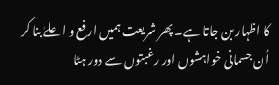کا اظہار بن جاتا ہے۔ پھر شریعت ہمیں ارفع و اعلےٰ بنا کر اُن جسمانی خواہشوں اور رغبتوں سے دور ہٹا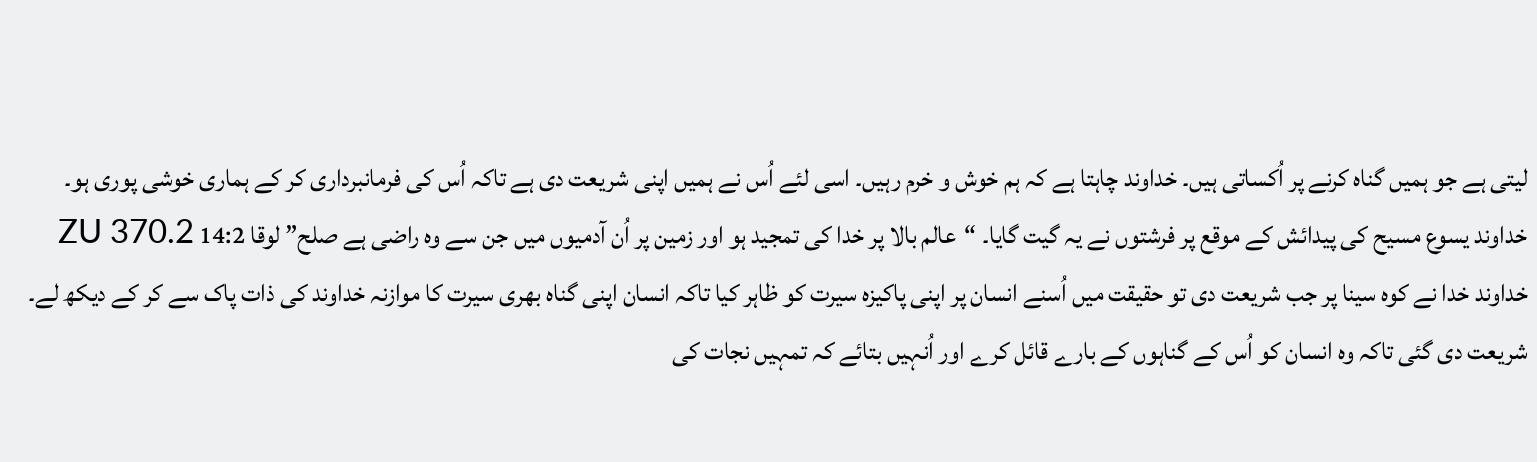لیتی ہے جو ہمیں گناہ کرنے پر اُکساتی ہیں۔ خداوند چاہتا ہے کہ ہم خوش و خرم رہیں۔ اسی لئے اُس نے ہمیں اپنی شریعت دی ہے تاکہ اُس کی فرمانبرداری کر کے ہماری خوشی پوری ہو۔ خداوند یسوع مسیح کی پیدائش کے موقع پر فرشتوں نے یہ گیت گایا۔ “عالم بالا پر خدا کی تمجید ہو اور زمین پر اُن آدمیوں میں جن سے وہ راضی ہے صلح” لوقا 14:2 ZU 370.2
خداوند خدا نے کوہ سینا پر جب شریعت دی تو حقیقت میں اُسنے انسان پر اپنی پاکیزہ سیرت کو ظاہر کیا تاکہ انسان اپنی گناہ بھری سیرت کا موازنہ خداوند کی ذات پاک سے کر کے دیکھ لے۔ شریعت دی گئی تاکہ وہ انسان کو اُس کے گناہوں کے بارے قائل کرے اور اُنہیں بتائے کہ تمہیں نجات کی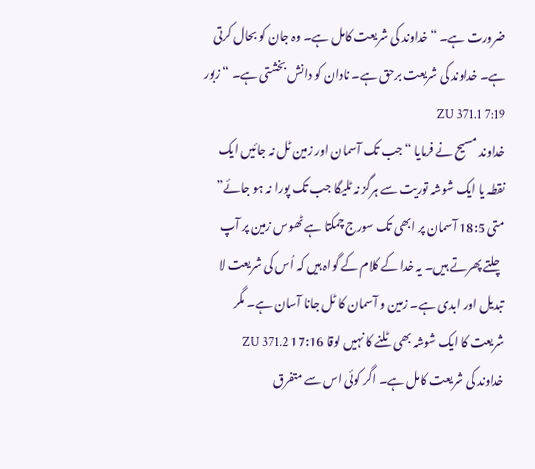ضرورت ہے۔ “خداوند کی شریعت کامل ہے۔ وہ جان کو بحال کرتی ہے۔ خداوند کی شریعت برحق ہے۔ نادان کو دانش بخشتی ہے۔ “زبور 7:19 ZU 371.1
خداوند مسیح نے فرمایا “جب تک آسمان اور زمین ٹل نہ جائیں ایک نقطہ یا ایک شوشہ توریت سے ہرگز نہ ٹلیگا جب تک پورا نہ ہو جائے” متی 18:5 آسمان پر ابھی تک سورج چمکتا ہے ٹھوس زمین پر آپ چلتے پھرتے ہیں۔ یہ خدا کے کلام کے گواہ ہیں کہ اُس کی شریعت لا تبدیل اور ابدی ہے۔ زمین و آسمان کا ٹل جانا آسان ہے۔ مگر شریعت کا ایک شوشہ بھی ٹلنے کا نہیں لوقا 17:16 ZU 371.2
خداوند کی شریعت کامل ہے۔ اگر کوئی اس سے متفرق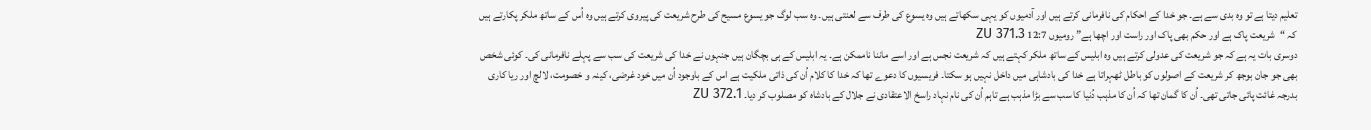تعلیم دیتا ہے تو وہ بدی سے ہے۔ جو خدا کے احکام کی نافرمانی کرتے ہیں اور آدمیوں کو یہی سکھاتے ہیں وہ یسوع کی طرف سے لعنتی ہیں۔ وہ سب لوگ جو یسوع مسیح کی طرح شریعت کی پیروی کرتے ہیں وہ اُس کے ساتھ ملکر پکارتے ہیں کہ “شریعت پاک ہے اور حکم بھی پاک اور راست اور اچھا ہے” رومیوں 12:7 ZU 371.3
دوسری بات یہ ہے کہ جو شریعت کی عدولی کرتے ہیں وہ ابلیس کے ساتھ ملکر کہتے ہیں کہ شریعت نجس ہے اور اسے ماننا ناممکن ہے۔ یہ ابلیس کے ہی بچگان ہیں جنہوں نے خدا کی شریعت کی سب سے پہلے نافرمانی کی۔ کوئی شخص بھی جو جان بوجھ کر شریعت کے اصولوں کو باطل ٹھہراتا ہے خدا کی بادشاہی میں داخل نہیں ہو سکتا۔ فریسیوں کا دعوے تھا کہ خدا کا کلام اُن کی ذاتی ملکیت ہے اس کے باوجود اُن میں خود غرضی، کینہ و خصومت، لالچ اور ریا کاری بدرجہ غائت پائی جاتی تھی۔ اُن کا گمان تھا کہ اُن کا مذہب دُنیا کا سب سے بڑا مذہب ہے تاہم اُن کی نام نہاد راسخ الاعتقادی نے جلال کے بادشاہ کو مصلوب کر دیا۔ ZU 372.1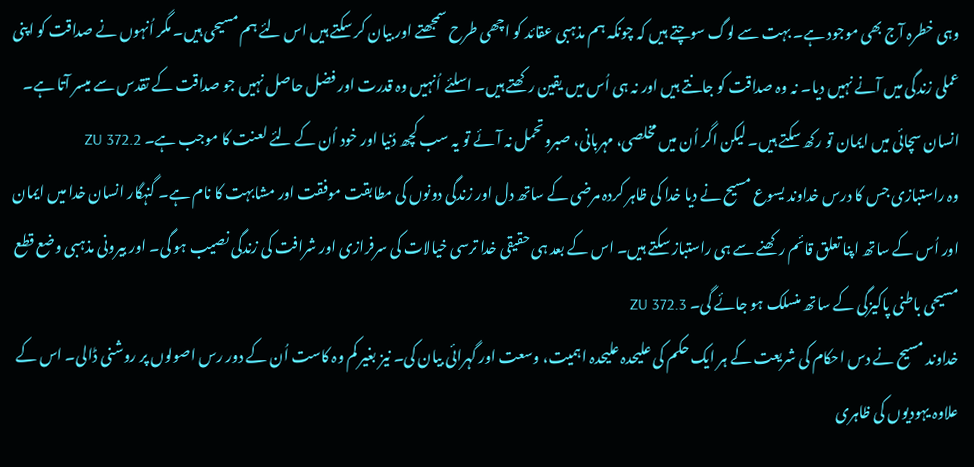وہی خطرہ آج بھی موجود ہے۔ بہت سے لوگ سوچتے ہیں کہ چونکہ ہم مذہبی عقائد کو اچھی طرح سمجھتے اور بیان کر سکتے ہیں اس لئے ہم مسیحی ہیں۔ مگر اُنہوں نے صداقت کو اپنی عملی زندگی میں آنے نہیں دیا۔ نہ وہ صداقت کو جانتے ہیں اور نہ ہی اُس میں یقین رکھتے ہیں۔ اسلئے اُنہیں وہ قدرت اور فضل حاصل نہیں جو صداقت کے تقدس سے میسر آتا ہے۔ انسان سچائی میں ایمان تو رکھ سکتے ہیں۔ لیکن اگر اُن میں مخلصی، مہربانی، صبروتحمل نہ آئے تو یہ سب کچھ دُنیا اور خود اُن کے لئے لعنت کا موجب ہے۔ ZU 372.2
وہ راستبازی جس کا درس خداوند یسوع مسیح نے دیا خدا کی ظاہر کردہ مرضی کے ساتھ دل اور زندگی دونوں کی مطابقت موفقت اور مشابہت کا نام ہے۔ گنہگار انسان خدا میں ایمان اور اُس کے ساتھ اپنا تعلق قائم رکھنے سے ہی راستباز سکتے ہیں۔ اس کے بعد ہی حقیقی خدا ترسی خیالات کی سرفرازی اور شرافت کی زندگی نصیب ہو گی۔ اور بیرونی مذہبی وضع قطع مسیحی باطنی پاکیزگی کے ساتھ منسلک ہو جائے گی۔ ZU 372.3
خداوند مسیح نے دس احکام کی شریعت کے ہر ایک حکم کی علیحدہ علیحدہ اہمیت، وسعت اور گہرائی بیان کی۔ نیز بغیر کم وہ کاست اُن کے دور رس اصولوں پر روشنی ڈالی۔ اس کے علاوہ یہودیوں کی ظاہری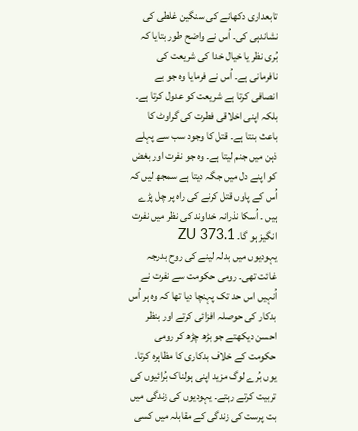تابعداری دکھانے کی سنگین غلطی کی نشاندہی کی۔ اُس نے واضح طور بتایا کہ بُری نظر یا خیال خدا کی شریعت کی نافرمانی ہے۔ اُس نے فرمایا وہ جو بے انصافی کرتا ہے شریعت کو عدول کرتا ہے۔ بلکہ اپنی اخلاقی فطرت کی گراوٹ کا باعث بنتا ہے۔ قتل کا وجود سب سے پہلے ذہن میں جنم لیتا ہے۔ وہ جو نفرت اور بغض کو اپنے دل میں جگہ دیتا ہے سمجھ لیں کہ اُس کے پاوں قتل کرنے کی راہ پر چل پڑے ہیں ۔ اُسکا نذرانہ خداوند کی نظر میں نفرت انگیز ہو گا۔ ZU 373.1
یہودیوں میں بدلہ لینے کی روح بدرجہ غائت تھی۔ رومی حکومت سے نفرت نے اُنہیں اس حد تک پہنچا دیا تھا کہ وہ ہر اُس بدکار کی حوصلہ افزائی کرتے اور بنظر احسن دیکھتے جو بڑھ چڑھ کر رومی حکومت کے خلاف بدکاری کا مظاہرہ کرتا۔ یوں بُرے لوگ مزید اپنی ہولناک بُرائیوں کی تربیت کرتے رہتے۔ یہودیوں کی زندگی میں بت پرست کی زندگی کے مقابلہ میں کسی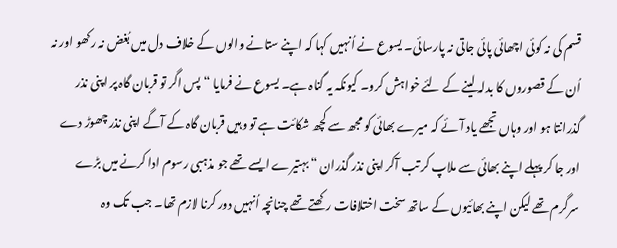قسم کی نہ کوئی اچھائی پائی جاتی نہ پارسائی۔ یسوع نے اُنہیں کہا کہ اپنے ستانے والوں کے خلاف دل میں بُغض نہ رکھو اور نہ اُن کے قصوروں کا بدلہ لینے کے لئے خواہش کرو۔ کیونکہ یہ گناہ ہے۔ یسوع نے فرمایا “پس اگر تو قربان گاہ پر اپنی نذر گذرانتا ہو اور وہاں تجھے یاد آئے کہ میرے بھائی کو مجھ سے کچھ شکائت ہے تو وہیں قربان گاہ کے آگے اپنی نذر چھوڑ دے اور جا کر پہلے اپنے بھائی سے ملاپ کر تب آکر اپنی نذر گذران “بہتیرے ایسے تھے جو مذہبی رسوم ادا کرنے میں بڑے سرگرم تھے لیکن اپنے بھائیوں کے ساتھ سخت اختلافات رکھتے تھے چنانچہ اُنہیں دور کرنا لازم تھا۔ جب تک وہ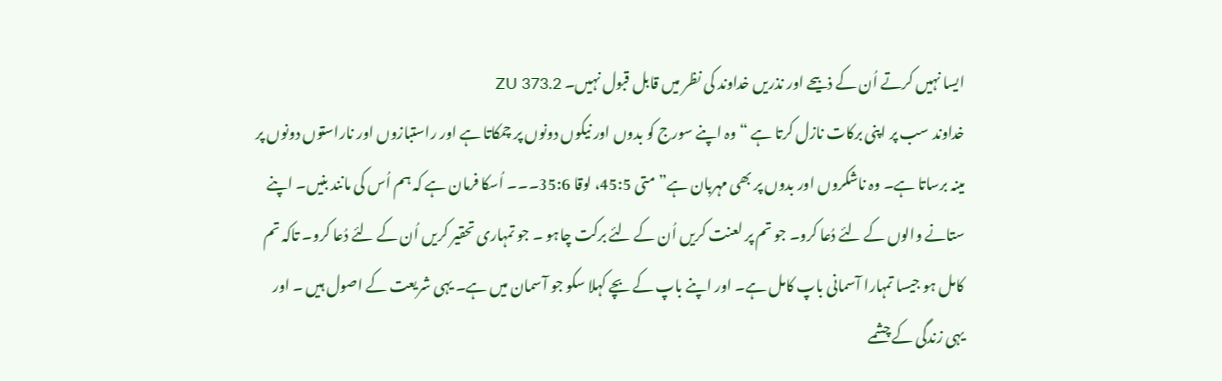ایسا نہیں کرتے اُن کے ذبیحے اور نذریں خداوند کی نظر میں قابل قبول نہیں۔ ZU 373.2
خداوند سب پر اپنی برکات نازل کرتا ہے “وہ اپنے سورج کو بدوں اور نیکوں دونوں پر چمکاتا ہے اور راستبازوں اور ناراستوں دونوں پر مینہ برساتا ہے۔ وہ ناشکروں اور بدوں پر بھی مہربان ہے” متی 45:5، لوقا 35:6۔۔۔ اُسکا فرمان ہے کہ ہم اُس کی مانند بنیں۔ اپنے ستانے والوں کے لئے دُعا کرو۔ جو تم پر لعنت کریں اُن کے لئے برکت چاہو ۔ جو تمہاری تحقیر کریں اُن کے لئے دُعا کرو۔ تاکہ تم کامل ہو جیسا تمہارا آسمانی باپ کامل ہے۔ اور اپنے باپ کے بچے کہلا سکو جو آسمان میں ہے۔ یہی شریعت کے اصول ہیں ۔ اور یہی زندگی کے چشمے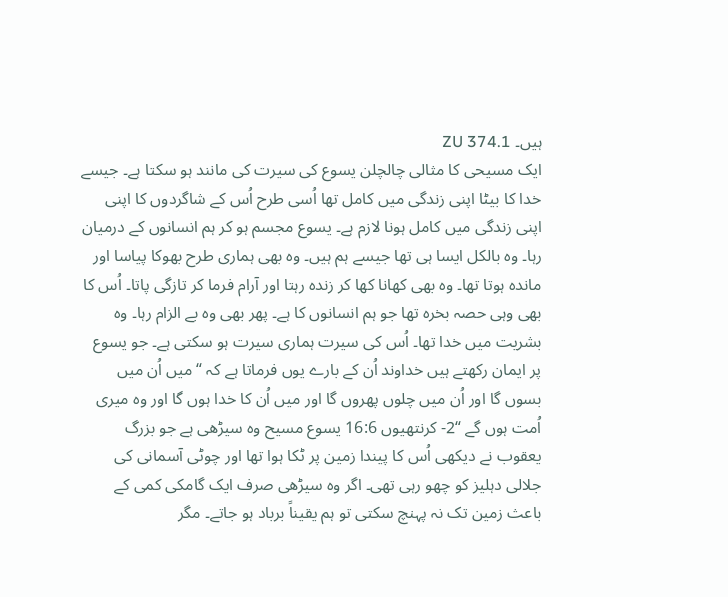ہیں۔ ZU 374.1
ایک مسیحی کا مثالی چالچلن یسوع کی سیرت کی مانند ہو سکتا ہے۔ جیسے خدا کا بیٹا اپنی زندگی میں کامل تھا اُسی طرح اُس کے شاگردوں کا اپنی اپنی زندگی میں کامل ہونا لازم ہے۔ یسوع مجسم ہو کر ہم انسانوں کے درمیان رہا۔ وہ بالکل ایسا ہی تھا جیسے ہم ہیں۔ وہ بھی ہماری طرح بھوکا پیاسا اور ماندہ ہوتا تھا۔ وہ بھی کھانا کھا کر زندہ رہتا اور آرام فرما کر تازگی پاتا۔ اُس کا بھی وہی حصہ بخرہ تھا جو ہم انسانوں کا ہے۔ پھر بھی وہ بے الزام رہا۔ وہ بشریت میں خدا تھا۔ اُس کی سیرت ہماری سیرت ہو سکتی ہے۔ جو یسوع پر ایمان رکھتے ہیں خداوند اُن کے بارے یوں فرماتا ہے کہ “میں اُن میں بسوں گا اور اُن میں چلوں پھروں گا اور میں اُن کا خدا ہوں گا اور وہ میری اُمت ہوں گے “2- کرنتھیوں 16:6 یسوع مسیح وہ سیڑھی ہے جو بزرگ یعقوب نے دیکھی اُس کا پیندا زمین پر ٹکا ہوا تھا اور چوٹی آسمانی کی جلالی دہلیز کو چھو رہی تھی۔ اگر وہ سیڑھی صرف ایک گامکی کمی کے باعث زمین تک نہ پہنچ سکتی تو ہم یقیناً برباد ہو جاتے۔ مگر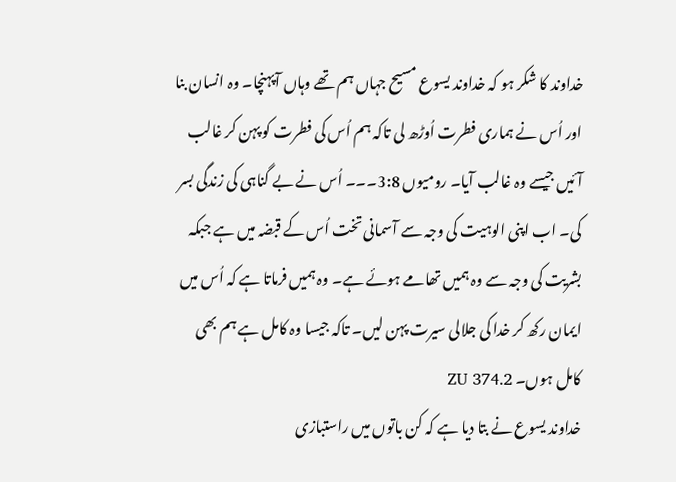خداوند کا شکر ہو کہ خداوند یسوع مسیح جہاں ہم تھے وہاں آپہنچا۔ وہ انسان بنا اور اُس نے ہماری فطرت اُوڑھ لی تاکہ ہم اُس کی فطرت کو پہن کر غالب آئیں جیسے وہ غالب آیا۔ رومیوں 3:8۔۔۔ اُس نے بے گناہی کی زندگی بسر کی۔ اب اپنی الوہیت کی وجہ سے آسمانی تخت اُس کے قبضہ میں ہے جبکہ بشریت کی وجہ سے وہ ہمیں تھامے ہوئے ہے۔ وہ ہمیں فرماتا ہے کہ اُس میں ایمان رکھ کر خدا کی جلالی سیرت پہن لیں۔ تاکہ جیسا وہ کامل ہے ہم بھی کامل ہوں۔ ZU 374.2
خداوند یسوع نے بتا دیا ہے کہ کن باتوں میں راستبازی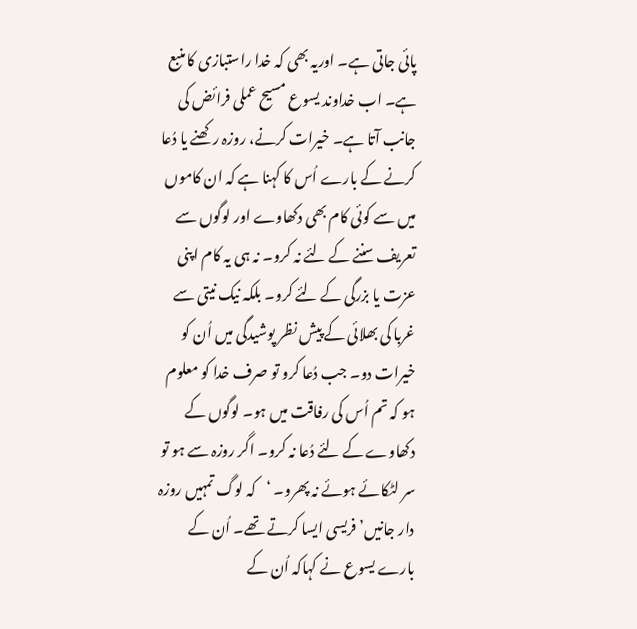پائی جاتی ہے۔ اوریہ بھی کہ خدا راستبازی کا منبع ہے۔ اب خداوند یسوع مسیح عملی فرائض کی جانب آتا ہے۔ خیرات کرنے، روزہ رکھنے یا دُعا کرنے کے بارے اُس کا کہنا ہے کہ ان کاموں میں سے کوئی کام بھی دکھاوے اور لوگوں سے تعریف سننے کے لئے نہ کرو۔ نہ ہی یہ کام اپنی عزت یا بزرگی کے لئے کرو۔ بلکہ نیک نیتی سے غربا کی بھلائی کے پیش نظر پوشیدگی میں اُن کو خیرات دو۔ جب دُعا کرو تو صرف خدا کو معلوم ہو کہ تم اُس کی رفاقت میں ہو۔ لوگوں کے دکھاوے کے لئے دُعا نہ کرو۔ اگر روزہ سے ہو تو سر لٹکائے ہوئے نہ پھرو۔ ‘کہ لوگ تمہیں روزہ دار جانیں’ فریسی ایسا کرتے تھے۔ اُن کے بارے یسوع نے کہاکہ اُن کے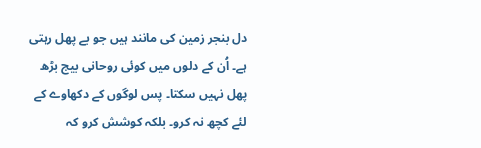دل بنجر زمین کی مانند ہیں جو بے پھل رہتی ہے۔ اُن کے دلوں میں کوئی روحانی بیج بڑھ پھل نہیں سکتا۔ پس لوگوں کے دکھاوے کے لئے کچھ نہ کرو۔ بلکہ کوشش کرو کہ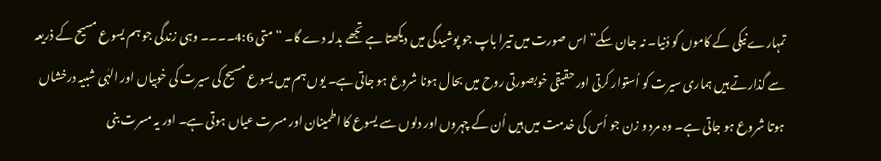تمہارے نیکی کے کاموں کو دُنیا۔ نہ جان سکے” اس صورت میں تیرا باپ جو پوشیدگی میں دیکھتا ہے تجھے بدلہ دے گا۔ “متی 4:6۔۔۔۔ وہی زندگی جو ہم یسوع مسیح کے ذریعہ سے گذارتے ہیں ہماری سیرت کو اُستوار کرتی اور حقیقی خوبصورتی روح میں بحال ہونا شروع ہو جاتی ہے۔ یوں ہم میں یسوع مسیح کی سیرت کی خوبیاں اور الہٰی شبیہ درخشاں ہوتا شروع ہو جاتی ہے۔ وہ مرد و زن جو اُس کی خدمت میں ہیں اُن کے چہروں اور دلوں سے یسوع کا اطمینان اور مسرت عیاں ہوتی ہے۔ اور یہ مسرت بنی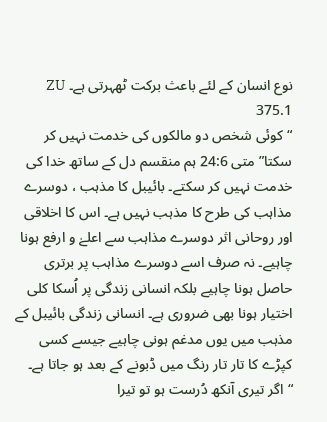نوع انسان کے لئے باعث برکت ٹھہرتی ہے۔ ZU 375.1
“کوئی شخص دو مالکوں کی خدمت نہیں کر سکتا” متی 24:6 ہم منقسم دل کے ساتھ خدا کی خدمت نہیں کر سکتے۔ بائیبل کا مذہب ، دوسرے مذاہب کی طرح کا مذہب نہیں ہے۔ اس کا اخلاقی اور روحانی اثر دوسرے مذاہب سے اعلےٰ و ارفع ہونا چاہیے۔ نہ صرف اسے دوسرے مذاہب پر برتری حاصل ہونا چاہیے بلکہ انسانی زندگی پر اُسکا کلی اختیار ہونا بھی ضروری ہے۔ انسانی زندگی بائیبل کے مذہب میں یوں مدغم ہونی چاہیے جیسے کسی کپڑے کا تار تار رنگ میں ڈبونے کے بعد ہو جاتا ہے۔ “اگر تیری آنکھ دُرست ہو تو تیرا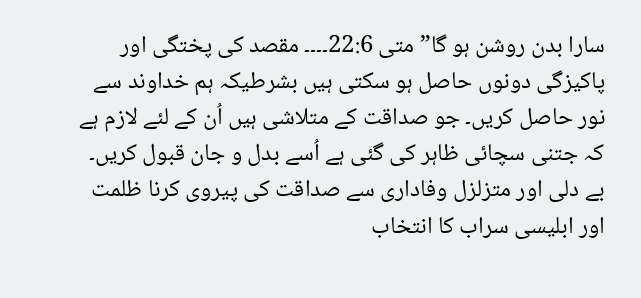سارا بدن روشن ہو گا” متی 22:6۔۔۔۔ مقصد کی پختگی اور پاکیزگی دونوں حاصل ہو سکتی ہیں بشرطیکہ ہم خداوند سے نور حاصل کریں۔ جو صداقت کے متلاشی ہیں اُن کے لئے لازم ہے کہ جتنی سچائی ظاہر کی گئی ہے اُسے بدل و جان قبول کریں۔ بے دلی اور متزلزل وفاداری سے صداقت کی پیروی کرنا ظلمت اور ابلیسی سراب کا انتخاب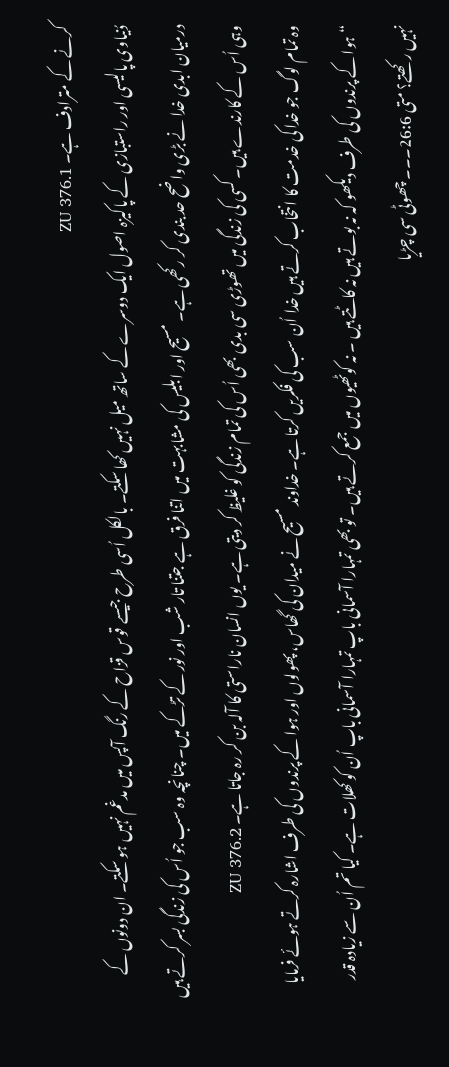کرنے کے مترادف ہے۔ ZU 376.1
دُنیاوی پالیسی اور راستبازی کے پاکیزہ اصول ایک دوسرے کے ساتھ میل نہیں کھا سکتے۔ بالکل اُسی طرح جیسے قوس قزاح کے رنگ آپس میں مدغم نہیں ہو سکتے۔ ان دونوں کے درمیان ابدی خدا نے بڑی واضح حد بندی کر رکھی ہے۔ مسیح اور ابلیس کی مشابہت میں اتنا فرق ہے جتنا تار شب اور نور کے تڑکے میں۔ چنانچہ وہ سب جو اُس کی زندگی بسر کرتے ہیں وہی اُس کے کارندے ہیں۔ کسی کی زندگی میں تھوڑی سی بدی بھی اُس کی تمام زندگی کو غلیظ کر دیتی ہے۔ یوں انسان ناراستی کا آلہ بن کر رہ جاتا ہے۔ ZU 376.2
وہ تمام لوگ جو خدا کی خدمت کا انتخاب کرتے ہیں خدا اُن سب کی فکریں کرتا ہے۔ خداوند مسیح نے میدان کی گھاس، پھولوں اور ہوا کے پرندوں کی طرف اشارہ کرتے ہوئے فرمایا “ہوا کے پرندوں کی طرف دیکھو کہ نہ بوتے ہیں نہ کاٹتے ہیں ۔ نہ کوٹھیوں میں جمع کرتے ہیں۔ تو بھی تمہارا آسمانی باپ تمہارا آسمانی باپ اُن کو کھلات ہے۔ کیا تم اُن سے زیادہ قدر نہیں رکھتے؟ متی 26:6۔۔۔ چھوٹی سی چڑیا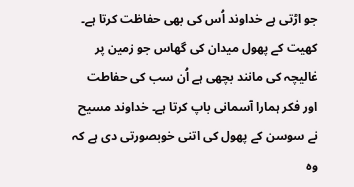جو اڑتی ہے خداوند اُس کی بھی حفاظت کرتا ہے۔ کھیت کے پھول میدان کی گھاس جو زمین پر غالیچہ کی مانند بچھی ہے اُن سب کی حفاطت اور فکر ہمارا آسمانی باپ کرتا ہے۔ خداوند مسیح نے سوسن کے پھول کی اتنی خوبصورتی دی ہے کہ وہ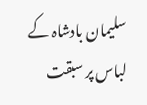سلیمان بادشاہ کے لباس پر سبقت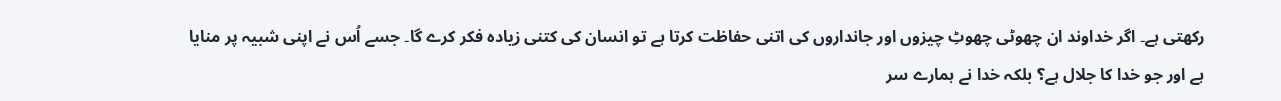رکھتی ہے۔ اگر خداوند ان چھوٹی چھوٹِ چیزوں اور جانداروں کی اتنی حفاظت کرتا ہے تو انسان کی کتنی زیادہ فکر کرے گا۔ جسے اُس نے اپنی شبیہ پر منایا ہے اور جو خدا کا جلال ہے؟ بلکہ خدا نے ہمارے سر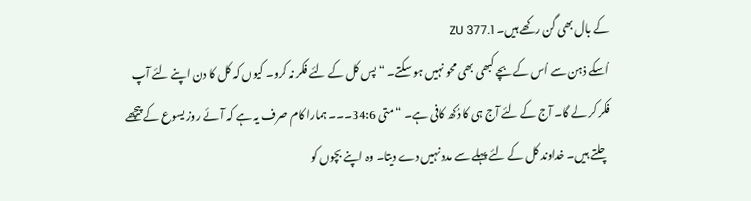کے بال بھی گن رکھے ہیں۔ ZU 377.1
اُسکے ذہن سے اُس کے بچے کبھی بھی محو نہیں ہو سکتے۔ “پس کل کے لئے فکر نہ کرو۔ کیوں کہ کل کا دن اپنے لئے آپ فکر کر لے گا۔ آج کے لئے آج ہی کا دُکھ کافی ہے۔ “متی 34:6۔۔۔ ہمارا کام صرف یہ ہے کہ آئے روز یسوع کے پیچھے چلتے ہیں۔ خداوند کل کے لئے پہلے سے مدد نہیں دے دیتا۔ وہ اپنے بچوں کو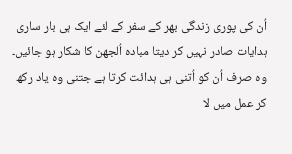اُن کی پوری زندگی بھر کے سفر کے لئے ایک ہی بار ساری ہدایات صادر نہیں کر دیتا مبادہ اُلجھن کا شکار ہو جائیں۔ وہ صرف اُن کو اُتنی ہی ہدائت کرتا ہے جتنی وہ یاد رکھ کر عمل میں لا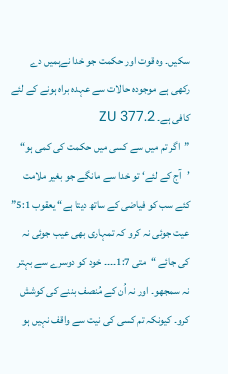سکیں۔ وہ قوت اور حکمت جو خدا نےہمیں دے رکھی ہے موجودہ حالات سے عہدہ براہ ہونے کے لئے کافی ہے۔ ZU 377.2
”اگر تم میں سے کسی میں حکمت کی کمی ہو“ ’آج کے لئے‘ تو خدا سے مانگے جو بغیر ملامت کئے سب کو فیاضی کے ساتھ دیتا ہے“ یعقوب 5:1” عیت جوئی نہ کرو کہ تمہاری بھی عیب جوئی نہ کی جائے “متی 1:7۔۔۔۔ خود کو دوسرے سے بہتر نہ سمجھو۔ اور نہ اُن کے مُنصف بننے کی کوشش کرو۔ کیونکہ تم کسی کی نیت سے واقف نہیں ہو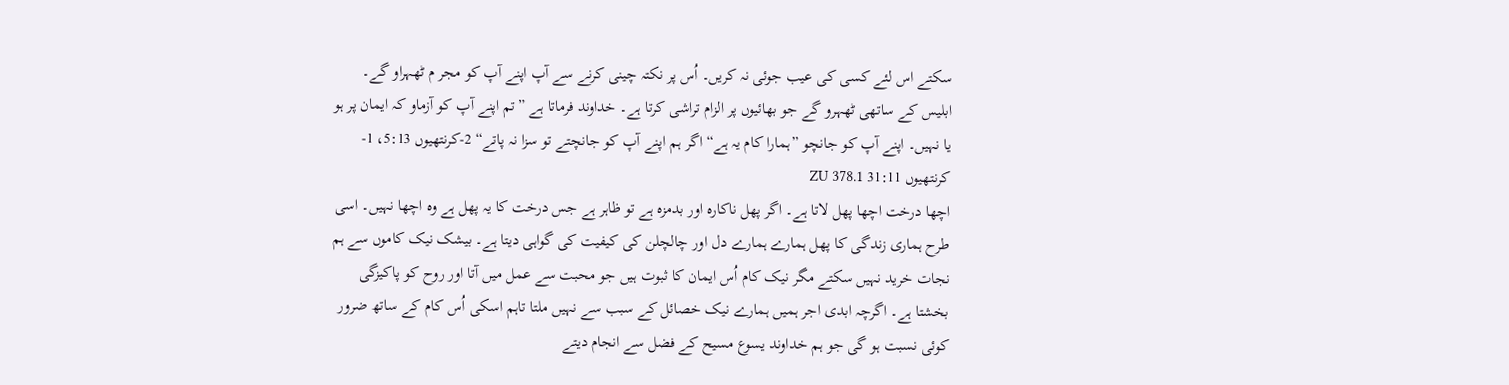سکتے اس لئے کسی کی عیب جوئی نہ کریں۔ اُس پر نکتہ چینی کرنے سے آپ اپنے آپ کو مجر م ٹھہراو گے۔ ابلیس کے ساتھی ٹھہرو گے جو بھائیوں پر الزام تراشی کرتا ہے۔ خداوند فرماتا ہے ”تم اپنے آپ کو آزماو کہ ایمان پر ہو یا نہیں۔ اپنے آپ کو جانچو ”ہمارا کام یہ ہے“ اگر ہم اپنے آپ کو جانچتے تو سزا نہ پاتے“ 2-کرنتھیوں 5:13، 1-کرنتھیوں 31:11 ZU 378.1
اچھا درخت اچھا پھل لاتا ہے۔ اگر پھل ناکارہ اور بدمزہ ہے تو ظاہر ہے جس درخت کا یہ پھل ہے وہ اچھا نہیں۔ اسی طرح ہماری زندگی کا پھل ہمارے ہمارے دل اور چالچلن کی کیفیت کی گواہی دیتا ہے۔ بیشک نیک کاموں سے ہم نجات خرید نہیں سکتے مگر نیک کام اُس ایمان کا ثبوت ہیں جو محبت سے عمل میں آتا اور روح کو پاکیزگی بخشتا ہے۔ اگرچہ ابدی اجر ہمیں ہمارے نیک خصائل کے سبب سے نہیں ملتا تاہم اسکی اُس کام کے ساتھ ضرور کوئی نسبت ہو گی جو ہم خداوند یسوع مسیح کے فضل سے انجام دیتے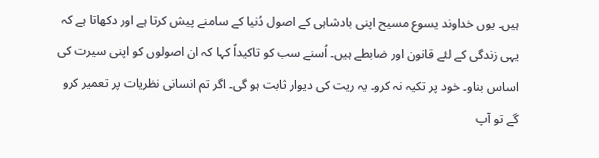ہیں۔ یوں خداوند یسوع مسیح اپنی بادشاہی کے اصول دُنیا کے سامنے پیش کرتا ہے اور دکھاتا ہے کہ یہی زندگی کے لئے قانون اور ضابطے ہیں۔ اُسنے سب کو تاکیداً کہا کہ ان اصولوں کو اپنی سیرت کی اساس بناو۔ خود پر تکیہ نہ کرو۔ یہ ریت کی دیوار ثابت ہو گی۔ اگر تم انسانی نظریات پر تعمیر کرو گے تو آپ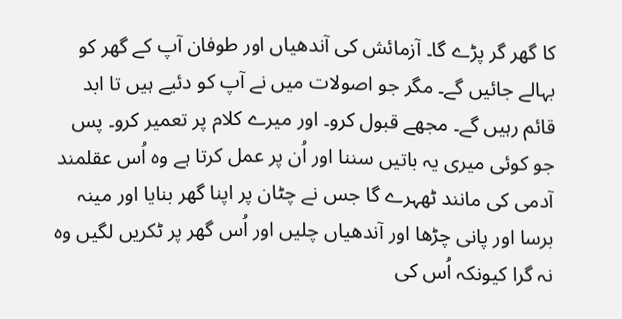کا گھر گر پڑے گا۔ آزمائش کی آندھیاں اور طوفان آپ کے گھر کو بہالے جائیں گے۔ مگر جو اصولات میں نے آپ کو دئیے ہیں تا ابد قائم رہیں گے۔ مجھے قبول کرو۔ اور میرے کلام پر تعمیر کرو۔ پس جو کوئی میری یہ باتیں سننا اور اُن پر عمل کرتا ہے وہ اُس عقلمند آدمی کی مانند ٹھہرے گا جس نے چٹان پر اپنا گھر بنایا اور مینہ برسا اور پانی چڑھا اور آندھیاں چلیں اور اُس گھر پر ٹکریں لگیں وہ نہ گرا کیونکہ اُس کی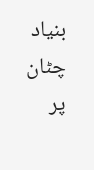بنیاد چٹان پر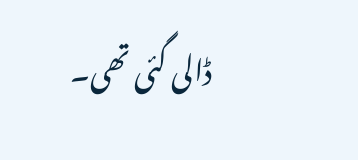ڈالی گئی تھی۔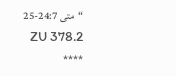“متی 24:7-25 ZU 378.2
****